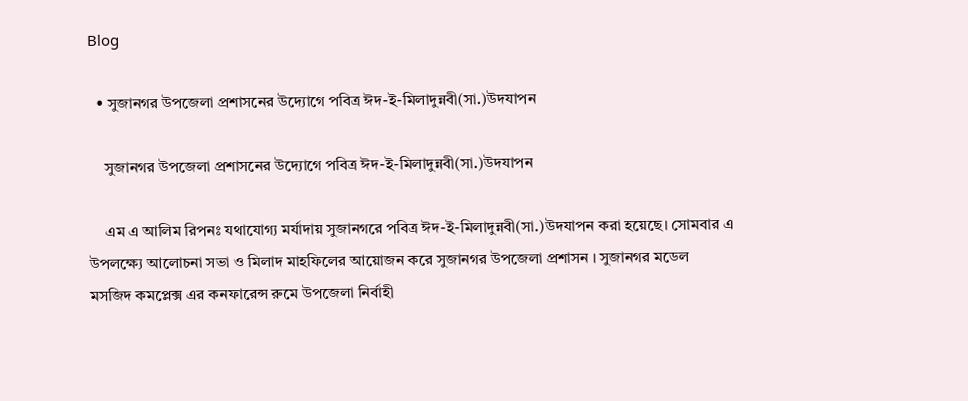Blog

  • সুজানগর উপজেলা প্রশাসনের উদ্যোগে পবিত্র ঈদ-ই-মিলাদুন্নবী(সা.)উদযাপন

    সুজানগর উপজেলা প্রশাসনের উদ্যোগে পবিত্র ঈদ-ই-মিলাদুন্নবী(সা.)উদযাপন

    এম এ আলিম রিপনঃ যথাযোগ্য মর্যাদায় সুজানগরে পবিত্র ঈদ-ই-মিলাদুন্নবী(সা.)উদযাপন করা হয়েছে। সোমবার এ উপলক্ষ্যে আলোচনা সভা ও মিলাদ মাহফিলের আয়োজন করে সুজানগর উপজেলা প্রশাসন । সুজানগর মডেল মসজিদ কমপ্লেক্স এর কনফারেন্স রুমে উপজেলা নির্বাহী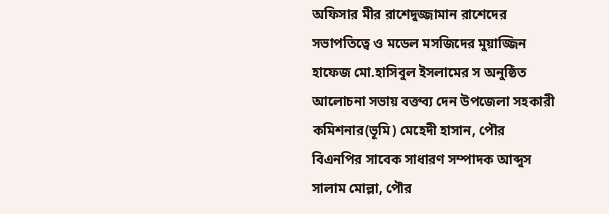অফিসার মীর রাশেদুজ্জামান রাশেদের সভাপতিত্বে ও মডেল মসজিদের মুয়াজ্জিন হাফেজ মো.হাসিবুল ইসলামের স অনুষ্ঠিত আলোচনা সভায় বক্তব্য দেন উপজেলা সহকারী কমিশনার(ভূমি) মেহেদী হাসান, পৌর বিএনপির সাবেক সাধারণ সম্পাদক আব্দুস সালাম মোল্লা, পৌর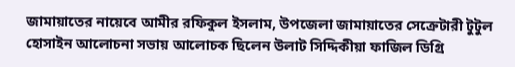জামায়াতের নায়েবে আমীর রফিকুল ইসলাম, উপজেলা জামায়াতের সেক্রেটারী টুটুল হোসাইন আলোচনা সভায় আলোচক ছিলেন উলাট সিদ্দিকীয়া ফাজিল ডিগ্রি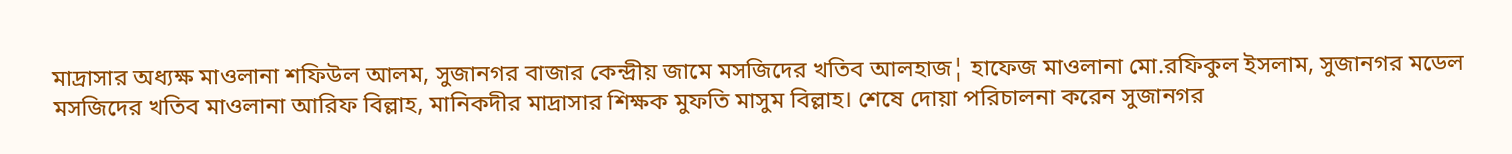মাদ্রাসার অধ্যক্ষ মাওলানা শফিউল আলম, সুজানগর বাজার কেন্দ্রীয় জামে মসজিদের খতিব আলহাজ¦ হাফেজ মাওলানা মো.রফিকুল ইসলাম, সুজানগর মডেল মসজিদের খতিব মাওলানা আরিফ বিল্লাহ, মানিকদীর মাদ্রাসার শিক্ষক মুফতি মাসুম বিল্লাহ। শেষে দোয়া পরিচালনা করেন সুজানগর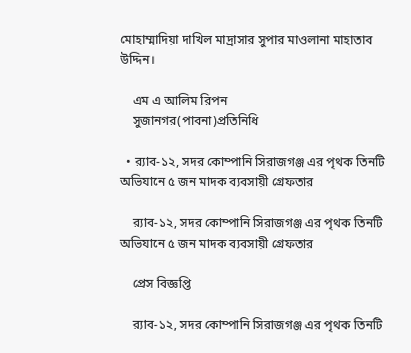মোহাম্মাদিয়া দাখিল মাদ্রাসার সুপার মাওলানা মাহাতাব উদ্দিন।

    এম এ আলিম রিপন
    সুজানগর(পাবনা)প্রতিনিধি

  • র‌্যাব-১২, সদর কোম্পানি সিরাজগঞ্জ এর পৃথক তিনটি অভিযানে ৫ জন মাদক ব্যবসায়ী গ্রেফতার

    র‌্যাব-১২, সদর কোম্পানি সিরাজগঞ্জ এর পৃথক তিনটি অভিযানে ৫ জন মাদক ব্যবসায়ী গ্রেফতার

    প্রেস বিজ্ঞপ্তি

    র‌্যাব-১২, সদর কোম্পানি সিরাজগঞ্জ এর পৃথক তিনটি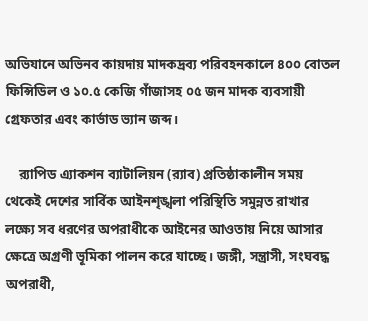অভিযানে অভিনব কায়দায় মাদকদ্রব্য পরিবহনকালে ৪০০ বোতল ফিন্সিডিল ও ১০.৫ কেজি গাঁজাসহ ০৫ জন মাদক ব্যবসায়ী গ্রেফতার এবং কার্ভাড ভ্যান জব্দ।

    র‌্যাপিড এ্যাকশন ব্যাটালিয়ন (র‌্যাব) প্রতিষ্ঠাকালীন সময় থেকেই দেশের সার্বিক আইনশৃঙ্খলা পরিস্থিতি সমুন্নত রাখার লক্ষ্যে সব ধরণের অপরাধীকে আইনের আওতায় নিয়ে আসার ক্ষেত্রে অগ্রণী ভূমিকা পালন করে যাচ্ছে। জঙ্গী, সন্ত্রাসী, সংঘবদ্ধ অপরাধী,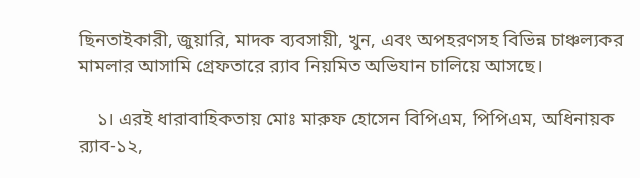ছিনতাইকারী, জুয়ারি, মাদক ব্যবসায়ী, খুন, এবং অপহরণসহ বিভিন্ন চাঞ্চল্যকর মামলার আসামি গ্রেফতারে র‌্যাব নিয়মিত অভিযান চালিয়ে আসছে।

    ১। এরই ধারাবাহিকতায় মোঃ মারুফ হোসেন বিপিএম, পিপিএম, অধিনায়ক র‌্যাব-১২,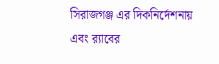সিরাজগঞ্জ এর দিকনির্দেশনায় এবং র‌্যাবের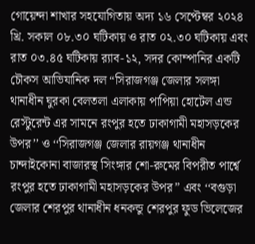গোয়েন্দা শাখার সহযোগিতায় অদ্য ১৬ সেপ্টেম্বর ২০২৪ খ্রি. সকাল ০৮.৩০ ঘটিকায় ও রাত ০২.৩০ ঘটিকায় এবং রাত ০৩.৪৫ ঘটিকায় র‌্যাব-১২, সদর কোম্পানির একটি চৌকস আভিযানিক দল “সিরাজগঞ্জ জেলার সলঙ্গা থানাধীন ঘুরকা বেলতলা এলাকায় পাপিয়া হোটেল এন্ড রেস্টুরেন্ট এর সামনে রংপুর হতে ঢাকাগামী মহাসড়কের উপর’’ ও ‘‘সিরাজগঞ্জ জেলার রায়গঞ্জ থানাধীন চান্দাইকোনা বাজারস্থ সিংঙ্গার শো-রুমের বিপরীত পার্শ্বে রংপুর হতে ঢাকাগামী মহাসড়কের উপর” এবং ‘‘বগুড়া জেলার শেরপুর থানাধীন ধনকন্ডু শেরপুর ফুড ভিলেজের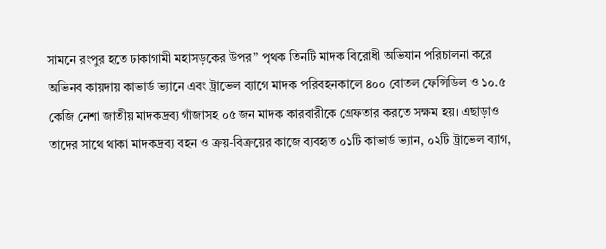সামনে রংপুর হতে ঢাকাগামী মহাসড়কের উপর” পৃথক তিনটি মাদক বিরোধী অভিযান পরিচালনা করে অভিনব কায়দায় কাভার্ড ভ্যানে এবং ট্রাভেল ব্যাগে মাদক পরিবহনকালে ৪০০ বোতল ফেন্সিডিল ও ১০.৫ কেজি নেশা জাতীয় মাদকদ্রব্য গাঁজাসহ ০৫ জন মাদক কারবারীকে গ্রেফতার করতে সক্ষম হয়। এছাড়াও তাদের সাথে থাকা মাদকদ্রব্য বহন ও ক্রয়-বিক্রয়ের কাজে ব্যবহৃত ০১টি কাভার্ড ভ্যান, ০২টি ট্রাভেল ব্যাগ,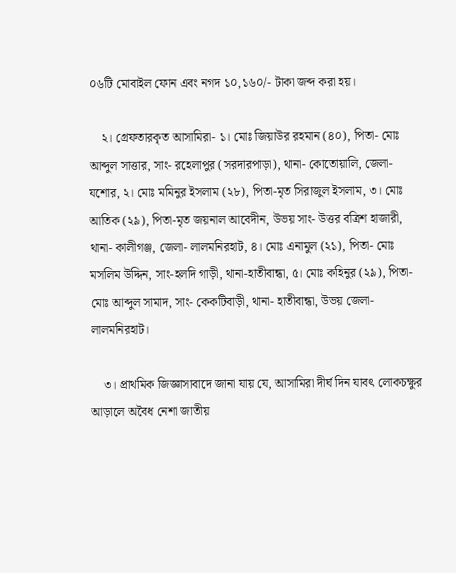০৬টি মোবাইল ফোন এবং নগদ ১০,১৬০/- টাকা জব্দ করা হয়।

    ২। গ্রেফতারকৃত আসামিরা- ১। মোঃ জিয়াউর রহমান (৪০), পিতা- মোঃ আব্দুল সাত্তার, সাং- রহেলাপুর (সরদারপাড়া), থানা- কোতোয়ালি, জেলা- যশোর, ২। মোঃ মমিনুর ইসলাম (২৮), পিতা-মৃত সিরাজুল ইসলাম, ৩। মোঃ আতিক (২৯), পিতা-মৃত জয়নাল আবেদীন, উভয় সাং- উত্তর বত্রিশ হাজারী, থানা- কালীগঞ্জ, জেলা- লালমনিরহাট, ৪। মোঃ এনামুল (২১), পিতা- মোঃ মসলিম উদ্দিন, সাং-হলদি গাড়ী, থানা-হাতীবান্ধা, ৫। মোঃ কহিনুর (২৯), পিতা- মোঃ আব্দুল সামাদ, সাং- কেকটিবাড়ী, থানা- হাতীবান্ধা, উভয় জেলা- লালমনিরহাট।

    ৩। প্রাথমিক জিজ্ঞাসাবাদে জানা যায় যে, আসামিরা দীর্ঘ দিন যাবৎ লোকচক্ষুর আড়ালে অবৈধ নেশা জাতীয়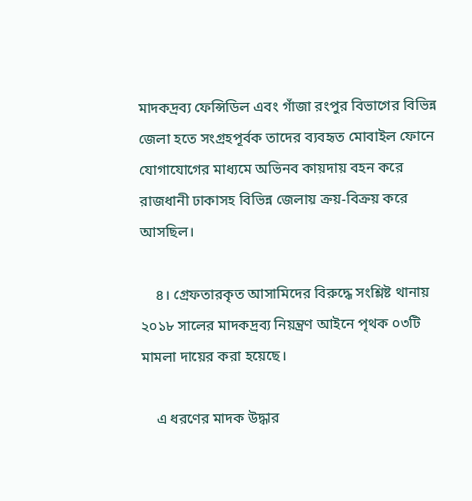মাদকদ্রব্য ফেন্সিডিল এবং গাঁজা রংপুর বিভাগের বিভিন্ন জেলা হতে সংগ্রহপূর্বক তাদের ব্যবহৃত মোবাইল ফোনে যোগাযোগের মাধ্যমে অভিনব কায়দায় বহন করে রাজধানী ঢাকাসহ বিভিন্ন জেলায় ক্রয়-বিক্রয় করে আসছিল।

    ৪। গ্রেফতারকৃত আসামিদের বিরুদ্ধে সংশ্লিষ্ট থানায় ২০১৮ সালের মাদকদ্রব্য নিয়ন্ত্রণ আইনে পৃথক ০৩টি মামলা দায়ের করা হয়েছে।

    এ ধরণের মাদক উদ্ধার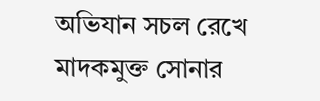অভিযান সচল রেখে মাদকমুক্ত সোনার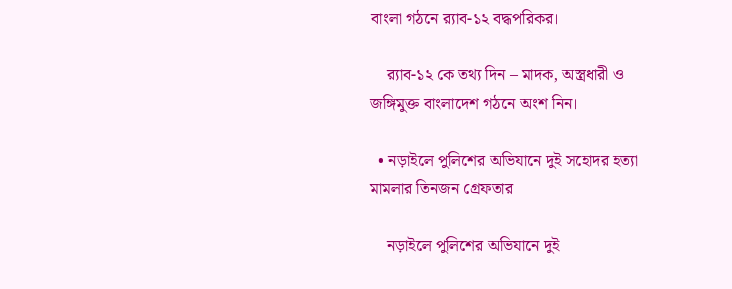বাংলা গঠনে র‌্যাব-১২ বদ্ধপরিকর।

    র‌্যাব-১২ কে তথ্য দিন – মাদক, অস্ত্রধারী ও জঙ্গিমুক্ত বাংলাদেশ গঠনে অংশ নিন।

  • নড়াইলে পুলিশের অভিযানে দুই সহোদর হত্যা মামলার তিনজন গ্রেফতার

    নড়াইলে পুলিশের অভিযানে দুই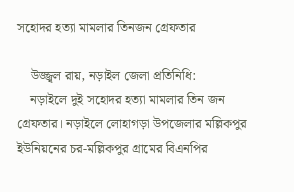সহোদর হত্যা মামলার তিনজন গ্রেফতার

    উজ্জ্বল রায়, নড়াইল জেলা প্রতিনিধি:
    নড়াইলে দুই সহোদর হত্যা মামলার তিন জন গ্রেফতার। নড়াইলে লোহাগড়া উপজেলার মল্লিকপুর ইউনিয়নের চর-মল্লিকপুর গ্রামের বিএনপির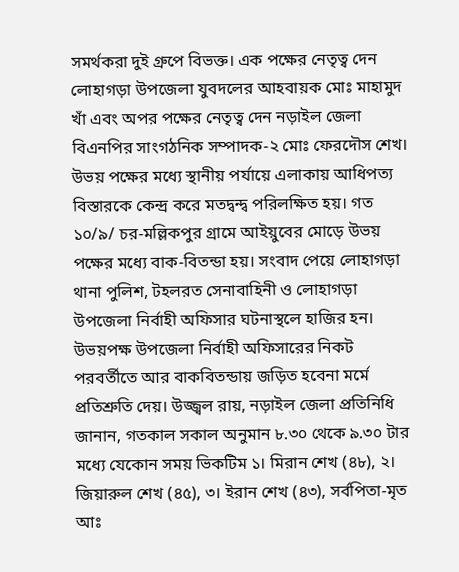সমর্থকরা দুই গ্রুপে বিভক্ত। এক পক্ষের নেতৃত্ব দেন লোহাগড়া উপজেলা যুবদলের আহবায়ক মোঃ মাহামুদ খাঁ এবং অপর পক্ষের নেতৃত্ব দেন নড়াইল জেলা বিএনপির সাংগঠনিক সম্পাদক-২ মোঃ ফেরদৌস শেখ। উভয় পক্ষের মধ্যে স্থানীয় পর্যায়ে এলাকায় আধিপত্য বিস্তারকে কেন্দ্র করে মতদ্বন্দ্ব পরিলক্ষিত হয়। গত ১০/৯/ চর-মল্লিকপুর গ্রামে আইয়ুবের মোড়ে উভয় পক্ষের মধ্যে বাক-বিতন্ডা হয়। সংবাদ পেয়ে লোহাগড়া থানা পুলিশ, টহলরত সেনাবাহিনী ও লোহাগড়া উপজেলা নির্বাহী অফিসার ঘটনাস্থলে হাজির হন। উভয়পক্ষ উপজেলা নির্বাহী অফিসারের নিকট পরবর্তীতে আর বাকবিতন্ডায় জড়িত হবেনা মর্মে প্রতিশ্রুতি দেয়। উজ্জ্বল রায়, নড়াইল জেলা প্রতিনিধি জানান, গতকাল সকাল অনুমান ৮.৩০ থেকে ৯.৩০ টার মধ্যে যেকোন সময় ভিকটিম ১। মিরান শেখ (৪৮), ২। জিয়ারুল শেখ (৪৫), ৩। ইরান শেখ (৪৩), সর্বপিতা-মৃত আঃ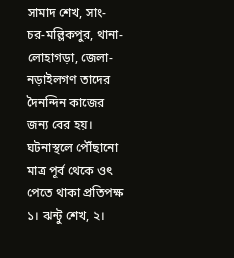সামাদ শেখ, সাং-চর-মল্লিকপুর, থানা-লোহাগড়া, জেলা-নড়াইলগণ তাদের দৈনন্দিন কাজের জন্য বের হয়। ঘটনাস্থলে পৌঁছানো মাত্র পূর্ব থেকে ওৎ পেতে থাকা প্রতিপক্ষ ১। ঝন্টু শেখ, ২।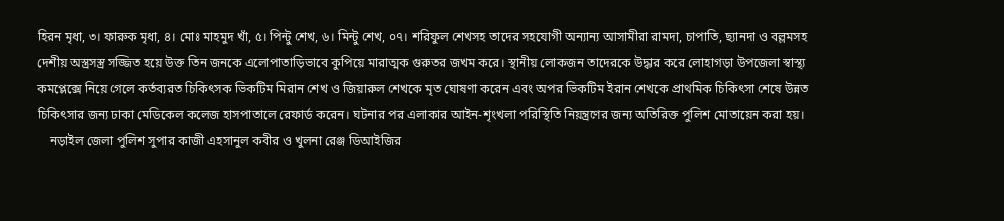হিরন মৃধা, ৩। ফারুক মৃধা, ৪। মোঃ মাহমুদ খাঁ, ৫। পিন্টু শেখ, ৬। মিন্টু শেখ, ০৭। শরিফুল শেখসহ তাদের সহযোগী অন্যান্য আসামীরা রামদা, চাপাতি, ছ্যানদা ও বল্লমসহ দেশীয় অস্ত্রসস্ত্র সজ্জিত হয়ে উক্ত তিন জনকে এলোপাতাড়িভাবে কুপিয়ে মারাত্মক গুরুতর জখম করে। স্থানীয় লোকজন তাদেরকে উদ্ধার করে লোহাগড়া উপজেলা স্বাস্থ্য কমপ্লেক্সে নিয়ে গেলে কর্তব্যরত চিকিৎসক ভিকটিম মিরান শেখ ও জিয়ারুল শেখকে মৃত ঘোষণা করেন এবং অপর ভিকটিম ইরান শেখকে প্রাথমিক চিকিৎসা শেষে উন্নত চিকিৎসার জন্য ঢাকা মেডিকেল কলেজ হাসপাতালে রেফার্ড করেন। ঘটনার পর এলাকার আইন-শৃংখলা পরিস্থিতি নিয়ন্ত্রণের জন্য অতিরিক্ত পুলিশ মোতায়েন করা হয়।
    নড়াইল জেলা পুলিশ সুপার কাজী এহসানুল কবীর ও খুলনা রেঞ্জ ডিআইজির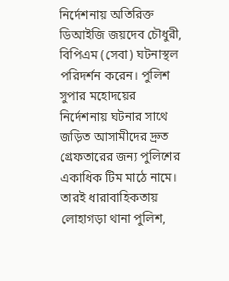নির্দেশনায় অতিরিক্ত ডিআইজি জয়দেব চৌধুরী, বিপিএম (সেবা) ঘটনাস্থল পরিদর্শন করেন। পুলিশ সুপার মহোদয়ের নির্দেশনায় ঘটনার সাথে জড়িত আসামীদের দ্রুত গ্রেফতারের জন্য পুলিশের একাধিক টিম মাঠে নামে। তারই ধারাবাহিকতায় লোহাগড়া থানা পুলিশ,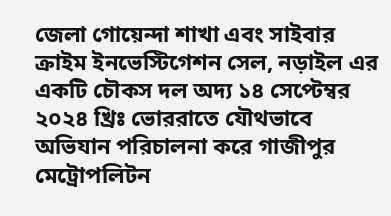জেলা গোয়েন্দা শাখা এবং সাইবার ক্রাইম ইনভেস্টিগেশন সেল, নড়াইল এর একটি চৌকস দল অদ্য ১৪ সেপ্টেম্বর ২০২৪ খ্রিঃ ভোররাতে যৌথভাবে অভিযান পরিচালনা করে গাজীপুর মেট্রোপলিটন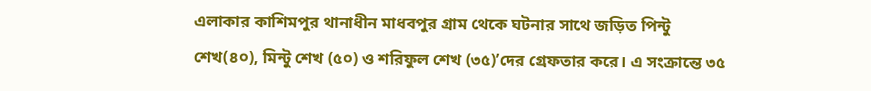এলাকার কাশিমপুর থানাধীন মাধবপুর গ্রাম থেকে ঘটনার সাথে জড়িত পিন্টু শেখ(৪০), মিন্টু শেখ (৫০) ও শরিফুল শেখ (৩৫)’দের গ্রেফতার করে। এ সংক্রান্তে ৩৫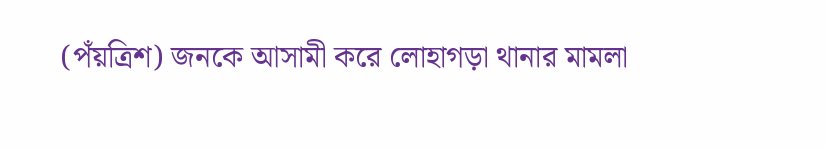(পঁয়ত্রিশ) জনকে আসামী করে লোহাগড়া থানার মামলা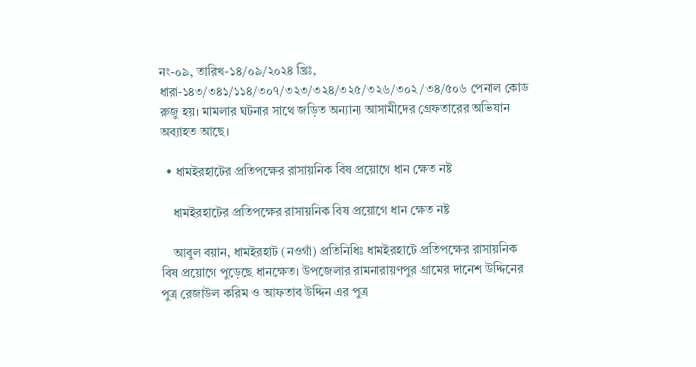নং-০৯, তারিখ-১৪/০৯/২০২৪ খ্রিঃ, ধারা-১৪৩/৩৪১/১১৪/৩০৭/৩২৩/৩২৪/৩২৫/৩২৬/৩০২/৩৪/৫০৬ পেনাল কোড রুজু হয়। মামলার ঘটনার সাথে জড়িত অন্যান্য আসামীদের গ্রেফতারের অভিযান অব্যাহত আছে।

  • ধামইরহাটের প্রতিপক্ষের রাসায়নিক বিষ প্রয়োগে ধান ক্ষেত নষ্ট

    ধামইরহাটের প্রতিপক্ষের রাসায়নিক বিষ প্রয়োগে ধান ক্ষেত নষ্ট

    আবুল বয়ান, ধামইরহাট (নওগাঁ) প্রতিনিধিঃ ধামইরহাটে প্রতিপক্ষের রাসায়নিক বিষ প্রয়োগে পুড়েছে ধানক্ষেত। উপজেলার রামনারায়ণপুর গ্রামের দানেশ উদ্দিনের পুত্র রেজাউল করিম ও আফতাব উদ্দিন এর পুত্র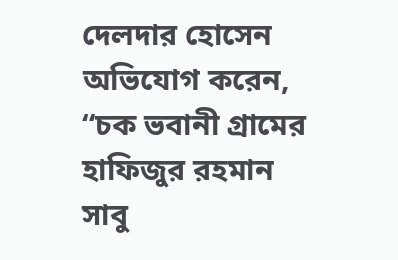দেলদার হোসেন অভিযোগ করেন, “চক ভবানী গ্রামের হাফিজুর রহমান সাবু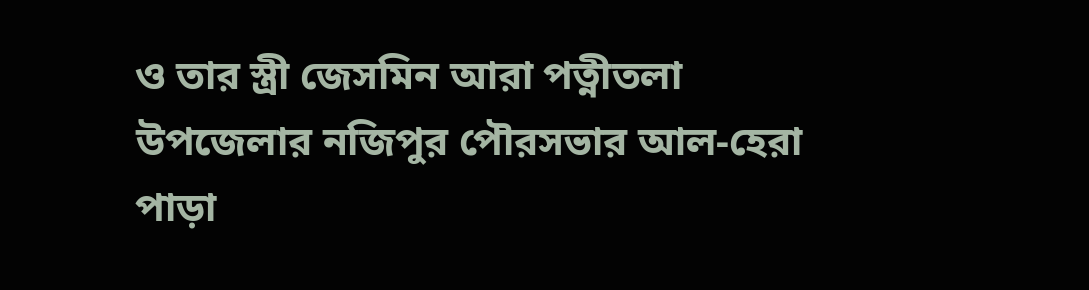ও তার স্ত্রী জেসমিন আরা পত্নীতলা উপজেলার নজিপুর পৌরসভার আল-হেরা পাড়া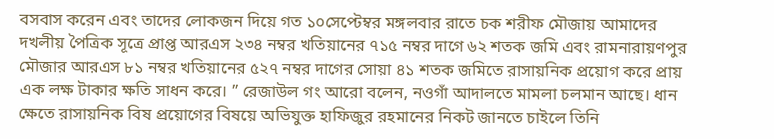বসবাস করেন এবং তাদের লোকজন দিয়ে গত ১০সেপ্টেম্বর মঙ্গলবার রাতে চক শরীফ মৌজায় আমাদের দখলীয় পৈত্রিক সূত্রে প্রাপ্ত আরএস ২৩৪ নম্বর খতিয়ানের ৭১৫ নম্বর দাগে ৬২ শতক জমি এবং রামনারায়ণপুর মৌজার আরএস ৮১ নম্বর খতিয়ানের ৫২৭ নম্বর দাগের সোয়া ৪১ শতক জমিতে রাসায়নিক প্রয়োগ করে প্রায় এক লক্ষ টাকার ক্ষতি সাধন করে। ” রেজাউল গং আরো বলেন, নওগাঁ আদালতে মামলা চলমান আছে। ধান ক্ষেতে রাসায়নিক বিষ প্রয়োগের বিষয়ে অভিযুক্ত হাফিজুর রহমানের নিকট জানতে চাইলে তিনি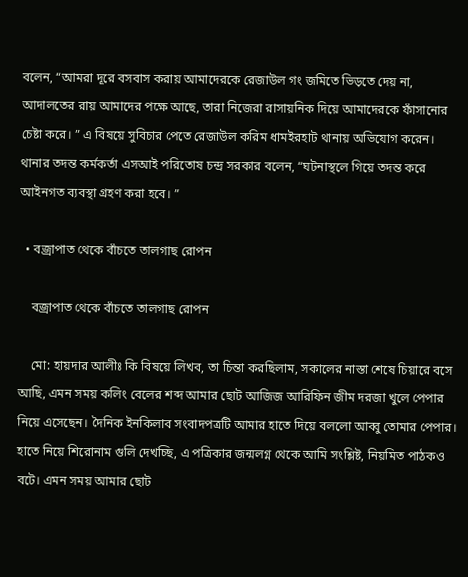বলেন, “আমরা দূরে বসবাস করায় আমাদেরকে রেজাউল গং জমিতে ভিড়তে দেয় না, আদালতের রায় আমাদের পক্ষে আছে, তারা নিজেরা রাসায়নিক দিয়ে আমাদেরকে ফাঁসানোর চেষ্টা করে। ” এ বিষয়ে সুবিচার পেতে রেজাউল করিম ধামইরহাট থানায় অভিযোগ করেন। থানার তদন্ত কর্মকর্তা এসআই পরিতোষ চন্দ্র সরকার বলেন, “ঘটনাস্থলে গিয়ে তদন্ত করে আইনগত ব্যবস্থা গ্রহণ করা হবে। ”

  • বজ্রাপাত থেকে বাঁচতে তালগাছ রোপন

    বজ্রাপাত থেকে বাঁচতে তালগাছ রোপন

    মো: হায়দার আলীঃ কি বিষয়ে লিখব, তা চিন্তা করছিলাম, সকালের নাস্তা শেষে চিয়ারে বসে আছি, এমন সময় কলিং বেলের শব্দ আমার ছোট আজিজ আরিফিন জীম দরজা খুলে পেপার নিয়ে এসেছেন। দৈনিক ইনকিলাব সংবাদপত্রটি আমার হাতে দিয়ে বললো আব্বু তোমার পেপার। হাতে নিয়ে শিরোনাম গুলি দেখচ্ছি, এ পত্রিকার জন্মলগ্ন থেকে আমি সংশ্লিষ্ট, নিয়মিত পাঠকও বটে। এমন সময় আমার ছোট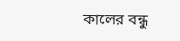কালের বন্ধু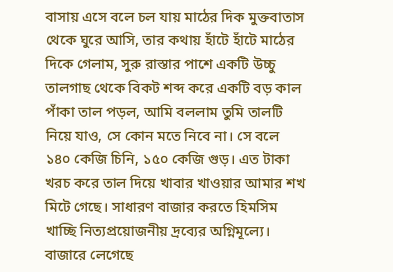বাসায় এসে বলে চল যায় মাঠের দিক মুক্তবাতাস থেকে ঘুরে আসি, তার কথায় হাঁটে হাঁটে মাঠের দিকে গেলাম, সুরু রাস্তার পাশে একটি উচ্চু তালগাছ থেকে বিকট শব্দ করে একটি বড় কাল পাঁকা তাল পড়ল, আমি বললাম তুমি তালটি নিয়ে যাও, সে কোন মতে নিবে না। সে বলে ১৪০ কেজি চিনি, ১৫০ কেজি গুড়। এত টাকা খরচ করে তাল দিয়ে খাবার খাওয়ার আমার শখ মিটে গেছে। সাধারণ বাজার করতে হিমসিম খাচ্ছি নিত্যপ্রয়োজনীয় দ্রব্যের অগ্নিমূল্যে। বাজারে লেগেছে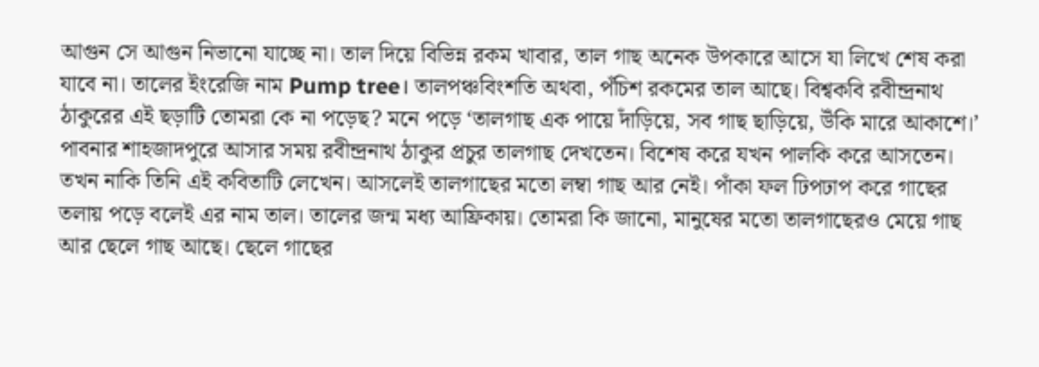আগুন সে আগুন নিভানো যাচ্ছে না। তাল দিয়ে বিভিন্ন রকম খাবার, তাল গাছ অনেক উপকারে আসে যা লিখে শেষ করা যাবে না। তালের ইংরেজি নাম Pump tree। তালপঞ্চবিংশতি অথবা, পঁচিশ রকমের তাল আছে। বিশ্বকবি রবীন্দ্রনাথ ঠাকুরের এই ছড়াটি তোমরা কে না পড়েছ? মনে পড়ে ‘তালগাছ এক পায়ে দাঁড়িয়ে, সব গাছ ছাড়িয়ে, উঁকি মারে আকাশে।’ পাবনার শাহজাদপুরে আসার সময় রবীন্দ্রনাথ ঠাকুর প্রচুর তালগাছ দেখতেন। বিশেষ করে যখন পালকি করে আসতেন। তখন নাকি তিনি এই কবিতাটি লেখেন। আসলেই তালগাছের মতো লম্বা গাছ আর নেই। পাঁকা ফল ঢিপঢাপ করে গাছের তলায় পড়ে বলেই এর নাম তাল। তালের জন্ম মধ্য আফ্রিকায়। তোমরা কি জানো, মানুষের মতো তালগাছেরও মেয়ে গাছ আর ছেলে গাছ আছে। ছেলে গাছের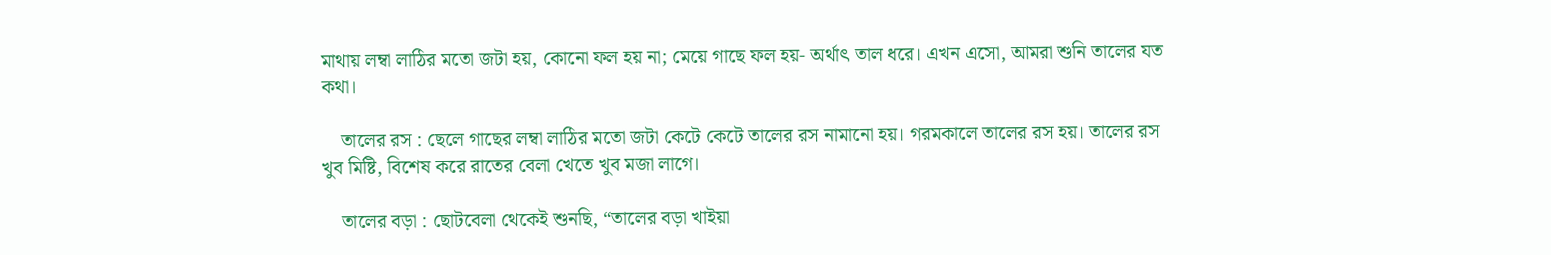মাথায় লম্বা লাঠির মতো জটা হয়, কোনো ফল হয় না; মেয়ে গাছে ফল হয়- অর্থাৎ তাল ধরে। এখন এসো, আমরা শুনি তালের যত কথা।

    তালের রস : ছেলে গাছের লম্বা লাঠির মতো জটা কেটে কেটে তালের রস নামানো হয়। গরমকালে তালের রস হয়। তালের রস খুব মিষ্টি, বিশেষ করে রাতের বেলা খেতে খুব মজা লাগে।

    তালের বড়া : ছোটবেলা থেকেই শুনছি, “তালের বড়া খাইয়া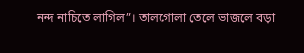নন্দ নাচিতে লাগিল”। তালগোলা তেলে ভাজলে বড়া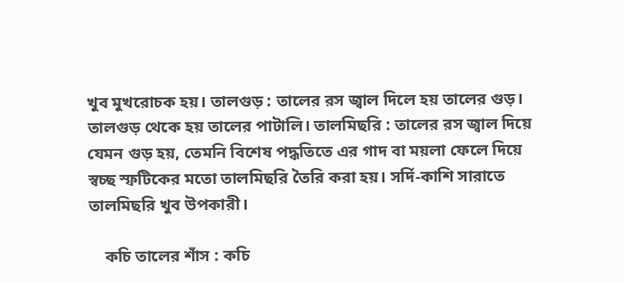খুব মুখরোচক হয়। তালগুড় : তালের রস জ্বাল দিলে হয় তালের গুড়। তালগুড় থেকে হয় তালের পাটালি। তালমিছরি : তালের রস জ্বাল দিয়ে যেমন গুড় হয়, তেমনি বিশেষ পদ্ধতিতে এর গাদ বা ময়লা ফেলে দিয়ে স্বচ্ছ স্ফটিকের মতো তালমিছরি তৈরি করা হয়। সর্দি-কাশি সারাতে তালমিছরি খুব উপকারী।

    কচি তালের শাঁস : কচি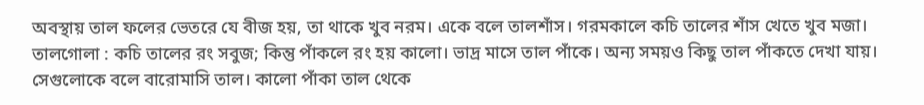অবস্থায় তাল ফলের ভেতরে যে বীজ হয়, তা থাকে খুব নরম। একে বলে তালশাঁস। গরমকালে কচি তালের শাঁস খেতে খুব মজা। তালগোলা : কচি তালের রং সবুজ; কিন্তু পাঁকলে রং হয় কালো। ভাদ্র মাসে তাল পাঁকে। অন্য সময়ও কিছু তাল পাঁকতে দেখা যায়। সেগুলোকে বলে বারোমাসি তাল। কালো পাঁকা তাল থেকে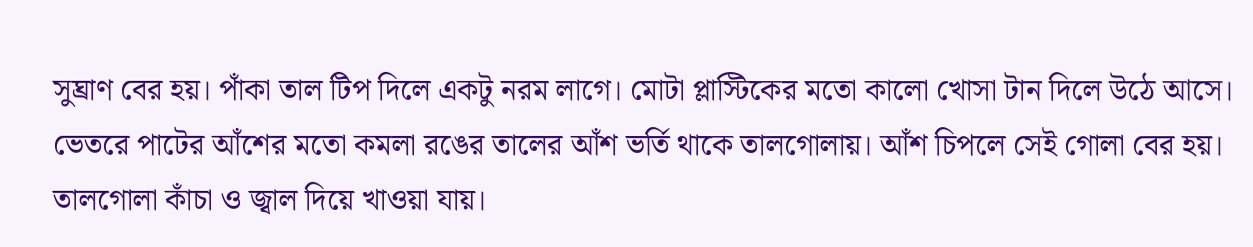সুঘ্রাণ বের হয়। পাঁকা তাল টিপ দিলে একটু নরম লাগে। মোটা প্লাস্টিকের মতো কালো খোসা টান দিলে উঠে আসে। ভেতরে পাটের আঁশের মতো কমলা রঙের তালের আঁশ ভর্তি থাকে তালগোলায়। আঁশ চিপলে সেই গোলা বের হয়। তালগোলা কাঁচা ও জ্বাল দিয়ে খাওয়া যায়।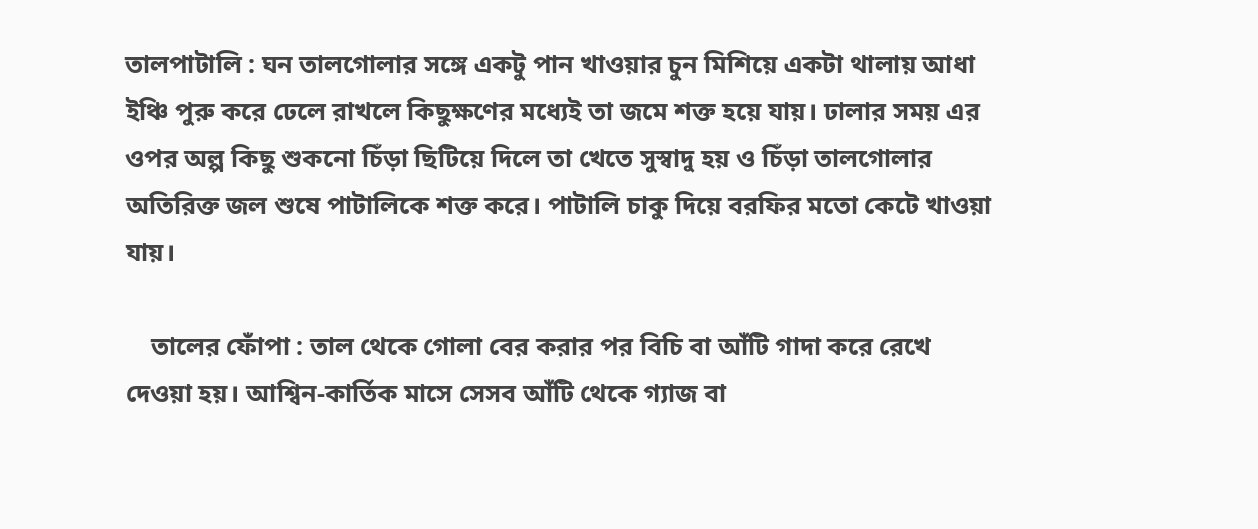তালপাটালি : ঘন তালগোলার সঙ্গে একটু পান খাওয়ার চুন মিশিয়ে একটা থালায় আধা ইঞ্চি পুরু করে ঢেলে রাখলে কিছুক্ষণের মধ্যেই তা জমে শক্ত হয়ে যায়। ঢালার সময় এর ওপর অল্প কিছু শুকনো চিঁড়া ছিটিয়ে দিলে তা খেতে সুস্বাদু হয় ও চিঁড়া তালগোলার অতিরিক্ত জল শুষে পাটালিকে শক্ত করে। পাটালি চাকু দিয়ে বরফির মতো কেটে খাওয়া যায়।

    তালের ফোঁপা : তাল থেকে গোলা বের করার পর বিচি বা আঁটি গাদা করে রেখে দেওয়া হয়। আশ্বিন-কার্তিক মাসে সেসব আঁটি থেকে গ্যাজ বা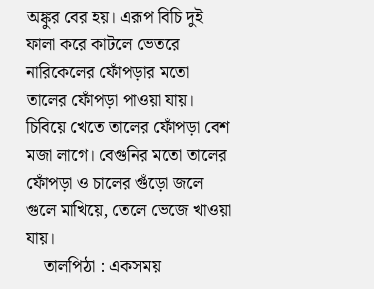অঙ্কুর বের হয়। এরূপ বিচি দুই ফালা করে কাটলে ভেতরে নারিকেলের ফোঁপড়ার মতো তালের ফোঁপড়া পাওয়া যায়। চিবিয়ে খেতে তালের ফোঁপড়া বেশ মজা লাগে। বেগুনির মতো তালের ফোঁপড়া ও চালের গুঁড়ো জলে গুলে মাখিয়ে, তেলে ভেজে খাওয়া যায়।
    তালপিঠা : একসময়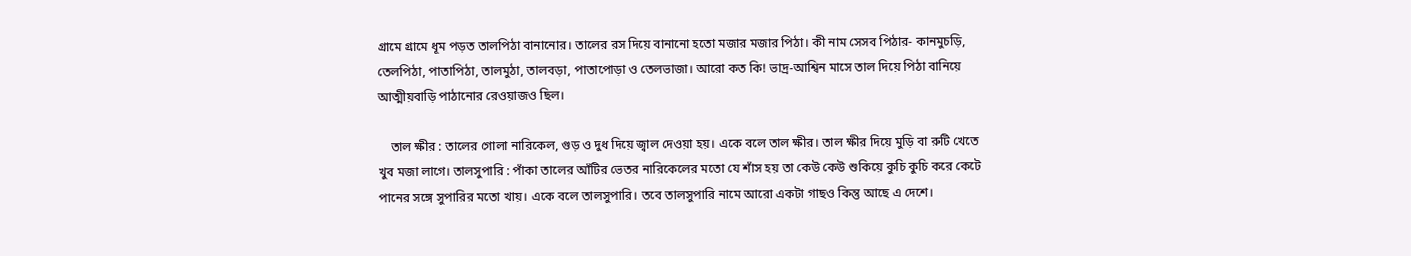গ্রামে গ্রামে ধূম পড়ত তালপিঠা বানানোর। তালের রস দিয়ে বানানো হতো মজার মজার পিঠা। কী নাম সেসব পিঠার- কানমুচড়ি, তেলপিঠা, পাতাপিঠা, তালমুঠা, তালবড়া, পাতাপোড়া ও তেলভাজা। আরো কত কি! ভাদ্র-আশ্বিন মাসে তাল দিয়ে পিঠা বানিয়ে আত্মীয়বাড়ি পাঠানোর রেওয়াজও ছিল।

    তাল ক্ষীর : তালের গোলা নারিকেল, গুড় ও দুধ দিয়ে জ্বাল দেওয়া হয়। একে বলে তাল ক্ষীর। তাল ক্ষীর দিয়ে মুড়ি বা রুটি খেতে খুব মজা লাগে। তালসুপারি : পাঁকা তালের আঁটির ভেতর নারিকেলের মতো যে শাঁস হয় তা কেউ কেউ শুকিয়ে কুচি কুচি করে কেটে পানের সঙ্গে সুপারির মতো খায়। একে বলে তালসুপারি। তবে তালসুপারি নামে আরো একটা গাছও কিন্তু আছে এ দেশে।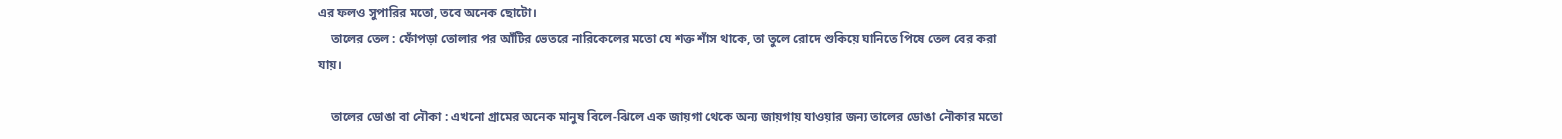এর ফলও সুপারির মতো, তবে অনেক ছোটো।
    তালের তেল : ফোঁপড়া তোলার পর আঁটির ভেতরে নারিকেলের মতো যে শক্ত শাঁস থাকে, তা তুলে রোদে শুকিয়ে ঘানিতে পিষে তেল বের করা যায়।

    তালের ডোঙা বা নৌকা : এখনো গ্রামের অনেক মানুষ বিলে-ঝিলে এক জায়গা থেকে অন্য জায়গায় যাওয়ার জন্য তালের ডোঙা নৌকার মতো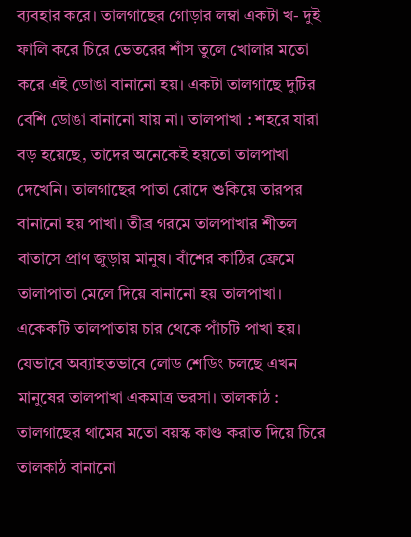ব্যবহার করে। তালগাছের গোড়ার লম্বা একটা খ- দুই ফালি করে চিরে ভেতরের শাঁস তুলে খোলার মতো করে এই ডোঙা বানানো হয়। একটা তালগাছে দুটির বেশি ডোঙা বানানো যায় না। তালপাখা : শহরে যারা বড় হয়েছে, তাদের অনেকেই হয়তো তালপাখা দেখেনি। তালগাছের পাতা রোদে শুকিয়ে তারপর বানানো হয় পাখা। তীব্র গরমে তালপাখার শীতল বাতাসে প্রাণ জুড়ায় মানুষ। বাঁশের কাঠির ফ্রেমে তালাপাতা মেলে দিয়ে বানানো হয় তালপাখা। একেকটি তালপাতায় চার থেকে পাঁচটি পাখা হয়। যেভাবে অব্যাহতভাবে লোড শেডিং চলছে এখন মানুষের তালপাখা একমাত্র ভরসা। তালকাঠ : তালগাছের থামের মতো বয়স্ক কাণ্ড করাত দিয়ে চিরে তালকাঠ বানানো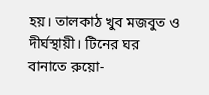হয়। তালকাঠ খুব মজবুত ও দীর্ঘস্থায়ী। টিনের ঘর বানাতে রুয়ো-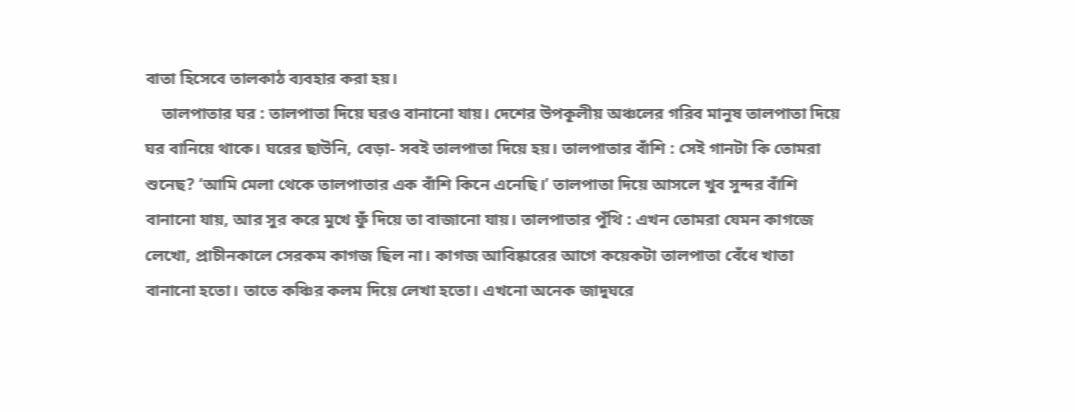বাতা হিসেবে তালকাঠ ব্যবহার করা হয়।
    তালপাতার ঘর : তালপাতা দিয়ে ঘরও বানানো যায়। দেশের উপকূলীয় অঞ্চলের গরিব মানুষ তালপাতা দিয়ে ঘর বানিয়ে থাকে। ঘরের ছাউনি, বেড়া- সবই তালপাতা দিয়ে হয়। তালপাতার বাঁশি : সেই গানটা কি তোমরা শুনেছ? ‘আমি মেলা থেকে তালপাতার এক বাঁশি কিনে এনেছি।’ তালপাতা দিয়ে আসলে খুব সুন্দর বাঁশি বানানো যায়, আর সুর করে মুখে ফুঁ দিয়ে তা বাজানো যায়। তালপাতার পুঁথি : এখন তোমরা যেমন কাগজে লেখো, প্রাচীনকালে সেরকম কাগজ ছিল না। কাগজ আবিষ্কারের আগে কয়েকটা তালপাতা বেঁধে খাতা বানানো হতো। তাতে কঞ্চির কলম দিয়ে লেখা হতো। এখনো অনেক জাদুঘরে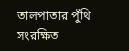তালপাতার পুঁথি সংরক্ষিত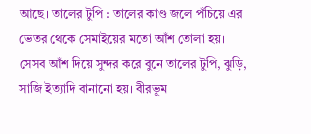আছে। তালের টুপি : তালের কাণ্ড জলে পঁচিয়ে এর ভেতর থেকে সেমাইয়ের মতো আঁশ তোলা হয়। সেসব আঁশ দিয়ে সুন্দর করে বুনে তালের টুপি, ঝুড়ি, সাজি ইত্যাদি বানানো হয়। বীরভূম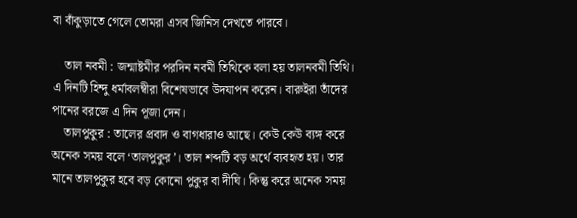বা বাঁকুড়াতে গেলে তোমরা এসব জিনিস দেখতে পারবে।

    তাল নবমী : জন্মাষ্টমীর পরদিন নবমী তিথিকে বলা হয় তালনবমী তিথি। এ দিনটি হিন্দু ধর্মাবলম্বীরা বিশেষভাবে উদযাপন করেন। বারুইরা তাঁদের পানের বরজে এ দিন পূজা দেন।
    তালপুকুর : তালের প্রবাদ ও বাগধারাও আছে। কেউ কেউ ব্যঙ্গ করে অনেক সময় বলে ‘তালপুকুর’। তাল শব্দটি বড় অর্থে ব্যবহৃত হয়। তার মানে তালপুকুর হবে বড় কোনো পুকুর বা দীঘি। কিন্তু করে অনেক সময়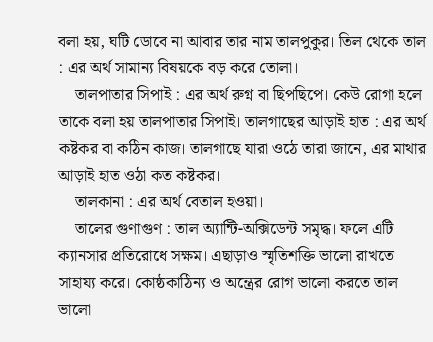বলা হয়, ঘটি ডোবে না আবার তার নাম তালপুকুর। তিল থেকে তাল : এর অর্থ সামান্য বিষয়কে বড় করে তোলা।
    তালপাতার সিপাই : এর অর্থ রুগ্ন বা ছিপছিপে। কেউ রোগা হলে তাকে বলা হয় তালপাতার সিপাই। তালগাছের আড়াই হাত : এর অর্থ কষ্টকর বা কঠিন কাজ। তালগাছে যারা ওঠে তারা জানে, এর মাথার আড়াই হাত ওঠা কত কষ্টকর।
    তালকানা : এর অর্থ বেতাল হওয়া।
    তালের গুণাগুণ : তাল অ্যান্টি-অক্সিডেন্ট সমৃদ্ধ। ফলে এটি ক্যানসার প্রতিরোধে সক্ষম। এছাড়াও স্মৃতিশক্তি ভালো রাখতে সাহায্য করে। কোষ্ঠকাঠিন্য ও অন্ত্রের রোগ ভালো করতে তাল ভালো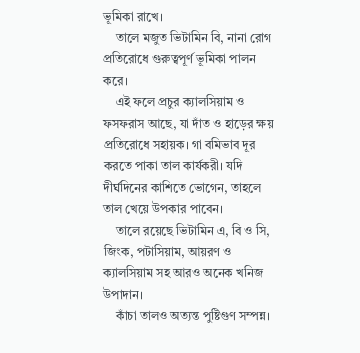ভূমিকা রাখে।
    তালে মজুত ভিটামিন বি, নানা রোগ প্রতিরোধে গুরুত্বপূর্ণ ভূমিকা পালন করে।
    এই ফলে প্রচুর ক্যালসিয়াম ও ফসফরাস আছে, যা দাঁত ও হাড়ের ক্ষয় প্রতিরোধে সহায়ক। গা বমিভাব দূর করতে পাকা তাল কার্যকরী। যদি দীর্ঘদিনের কাশিতে ভোগেন, তাহলে তাল খেয়ে উপকার পাবেন।
    তালে রয়েছে ভিটামিন এ, বি ও সি, জিংক, পটাসিয়াম, আয়রণ ও ক্যালসিয়াম সহ আরও অনেক খনিজ উপাদান।
    কাঁচা তালও অত্যন্ত পুষ্টিগুণ সম্পন্ন।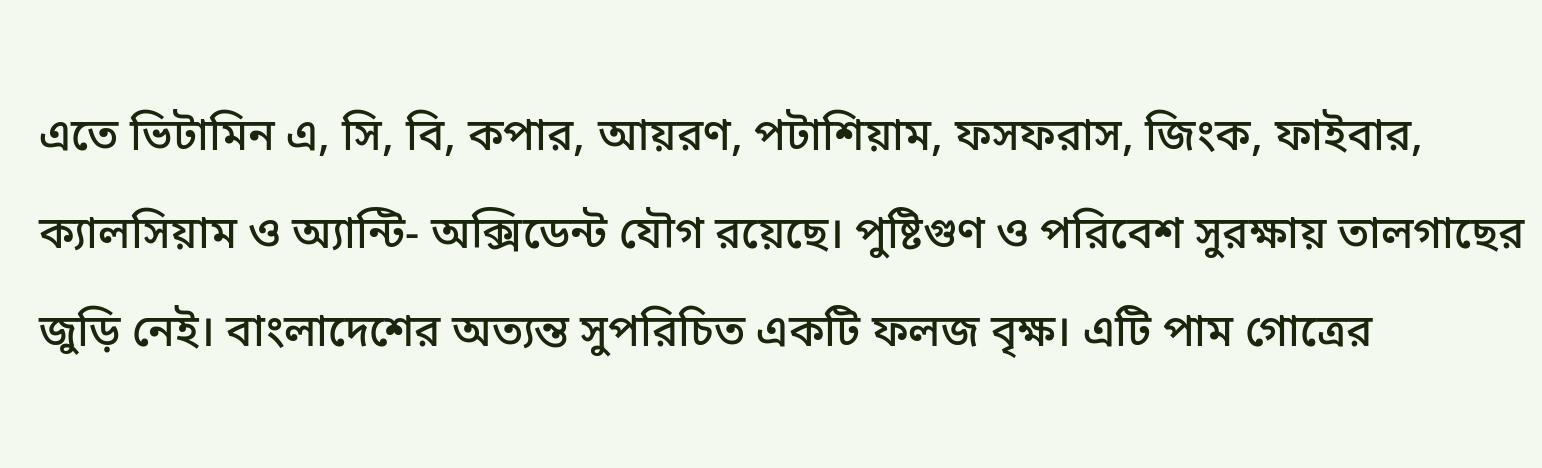এতে ভিটামিন এ, সি, বি, কপার, আয়রণ, পটাশিয়াম, ফসফরাস, জিংক, ফাইবার, ক্যালসিয়াম ও অ্যান্টি- অক্সিডেন্ট যৌগ রয়েছে। পুষ্টিগুণ ও পরিবেশ সুরক্ষায় তালগাছের জুড়ি নেই। বাংলাদেশের অত্যন্ত সুপরিচিত একটি ফলজ বৃক্ষ। এটি পাম গোত্রের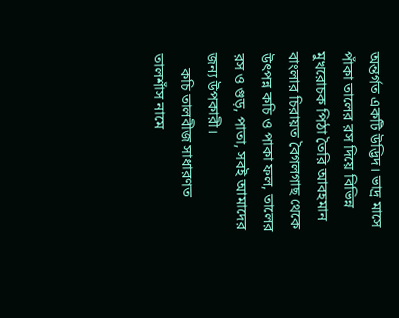অন্তর্গত একটি উদ্ভিদ। ভাদ্র মাসে পাঁকা তালের রস দিয়ে বিভিন্ন মুখরোচক পিঠা তৈরি আবহমান বাংলার চিরায়ত বৈগলগাছ থেকে উৎপন্ন কচি ও পাকা ফল, তালের রস ও গুড়, পাতা, সবই আমাদের জন্য উপকারী।
    কচি তালবীজ সাধারণত তালশাঁস নামে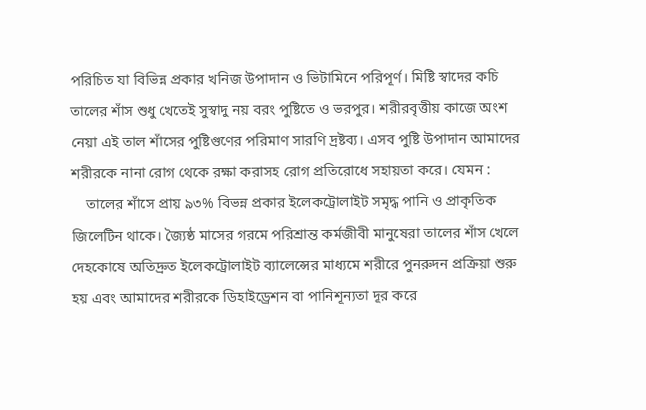পরিচিত যা বিভিন্ন প্রকার খনিজ উপাদান ও ভিটামিনে পরিপূর্ণ। মিষ্টি স্বাদের কচি তালের শাঁস শুধু খেতেই সুস্বাদু নয় বরং পুষ্টিতে ও ভরপুর। শরীরবৃত্তীয় কাজে অংশ নেয়া এই তাল শাঁসের পুষ্টিগুণের পরিমাণ সারণি দ্রষ্টব্য। এসব পুষ্টি উপাদান আমাদের শরীরকে নানা রোগ থেকে রক্ষা করাসহ রোগ প্রতিরোধে সহায়তা করে। যেমন :
    তালের শাঁসে প্রায় ৯৩% বিভন্ন প্রকার ইলেকট্রোলাইট সমৃদ্ধ পানি ও প্রাকৃতিক জিলেটিন থাকে। জ্যৈষ্ঠ মাসের গরমে পরিশ্রান্ত কর্মজীবী মানুষেরা তালের শাঁস খেলে দেহকোষে অতিদ্রুত ইলেকট্রোলাইট ব্যালেন্সের মাধ্যমে শরীরে পুনরুদন প্রক্রিয়া শুরু হয় এবং আমাদের শরীরকে ডিহাইড্রেশন বা পানিশূন্যতা দূর করে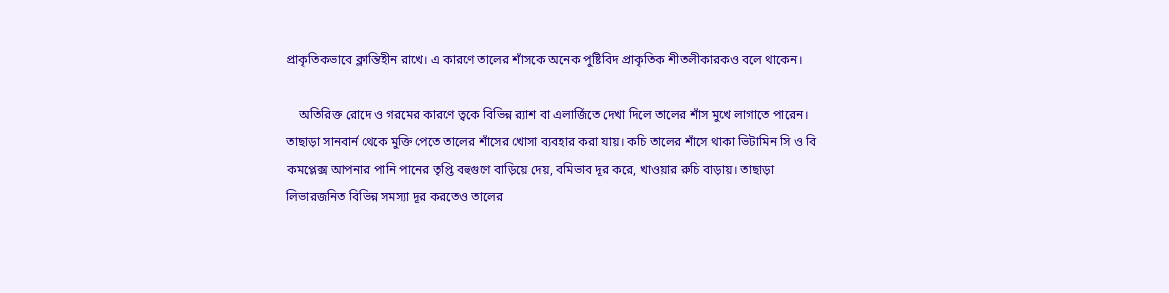প্রাকৃতিকভাবে ক্লান্তিহীন রাখে। এ কারণে তালের শাঁসকে অনেক পুষ্টিবিদ প্রাকৃতিক শীতলীকারকও বলে থাকেন।

    অতিরিক্ত রোদে ও গরমের কারণে ত্বকে বিভিন্ন র‌্যাশ বা এলার্জিতে দেখা দিলে তালের শাঁস মুখে লাগাতে পারেন। তাছাড়া সানবার্ন থেকে মুক্তি পেতে তালের শাঁসের খোসা ব্যবহার করা যায়। কচি তালের শাঁসে থাকা ভিটামিন সি ও বি কমপ্লেক্স আপনার পানি পানের তৃপ্তি বহুগুণে বাড়িয়ে দেয়, বমিভাব দূর করে, খাওয়ার রুচি বাড়ায়। তাছাড়া লিভারজনিত বিভিন্ন সমস্যা দূর করতেও তালের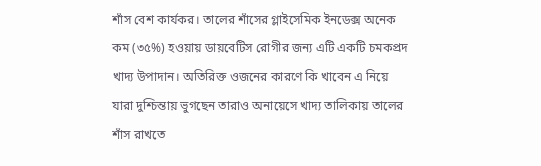শাঁস বেশ কার্যকর। তালের শাঁসের গ্লাইসেমিক ইনডেক্স অনেক কম (৩৫%) হওয়ায় ডায়বেটিস রোগীর জন্য এটি একটি চমকপ্রদ খাদ্য উপাদান। অতিরিক্ত ওজনের কারণে কি খাবেন এ নিয়ে যারা দুশ্চিন্তায় ভুগছেন তারাও অনায়েসে খাদ্য তালিকায় তালের শাঁস রাখতে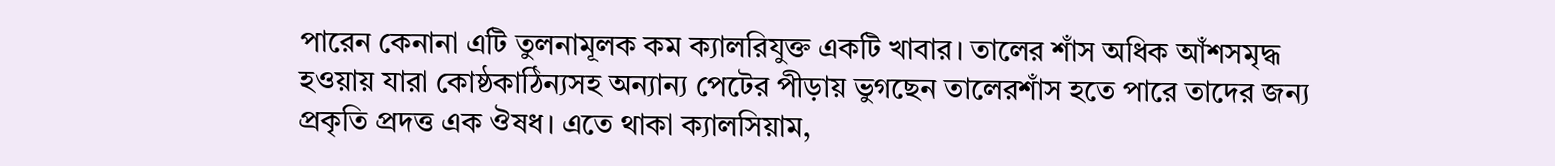পারেন কেনানা এটি তুলনামূলক কম ক্যালরিযুক্ত একটি খাবার। তালের শাঁস অধিক আঁশসমৃদ্ধ হওয়ায় যারা কোষ্ঠকাঠিন্যসহ অন্যান্য পেটের পীড়ায় ভুগছেন তালেরশাঁস হতে পারে তাদের জন্য প্রকৃতি প্রদত্ত এক ঔষধ। এতে থাকা ক্যালসিয়াম,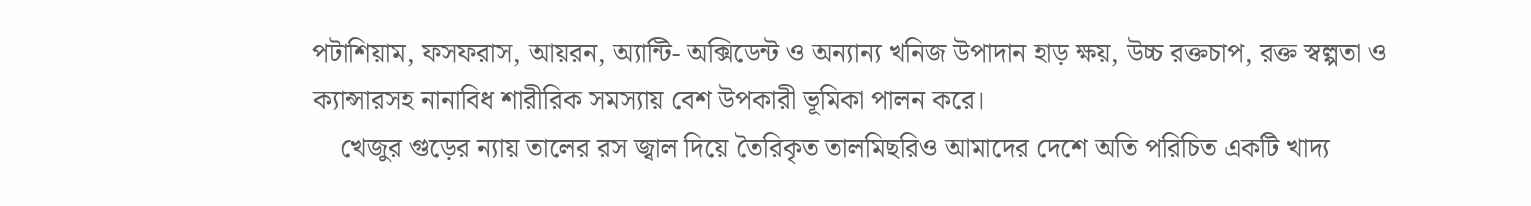পটাশিয়াম, ফসফরাস, আয়রন, অ্যান্টি- অক্সিডেন্ট ও অন্যান্য খনিজ উপাদান হাড় ক্ষয়, উচ্চ রক্তচাপ, রক্ত স্বল্পতা ও ক্যান্সারসহ নানাবিধ শারীরিক সমস্যায় বেশ উপকারী ভূমিকা পালন করে।
    খেজুর গুড়ের ন্যায় তালের রস জ্বাল দিয়ে তৈরিকৃত তালমিছরিও আমাদের দেশে অতি পরিচিত একটি খাদ্য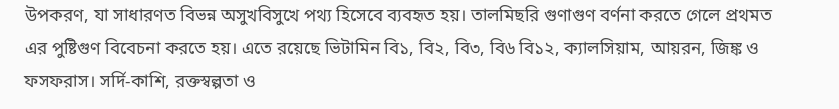উপকরণ, যা সাধারণত বিভন্ন অসুখবিসুখে পথ্য হিসেবে ব্যবহৃত হয়। তালমিছরি গুণাগুণ বর্ণনা করতে গেলে প্রথমত এর পুষ্টিগুণ বিবেচনা করতে হয়। এতে রয়েছে ভিটামিন বি১, বি২, বি৩, বি৬ বি১২, ক্যালসিয়াম, আয়রন, জিঙ্ক ও ফসফরাস। সর্দি-কাশি, রক্তস্বল্পতা ও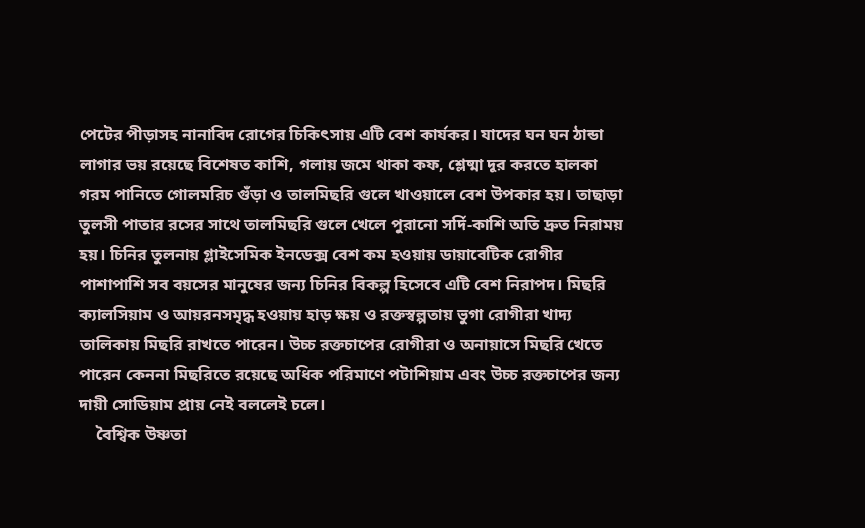পেটের পীড়াসহ নানাবিদ রোগের চিকিৎসায় এটি বেশ কার্যকর। যাদের ঘন ঘন ঠান্ডা লাগার ভয় রয়েছে বিশেষত কাশি, গলায় জমে থাকা কফ, শ্লেষ্মা দূর করতে হালকা গরম পানিতে গোলমরিচ গুঁড়া ও তালমিছরি গুলে খাওয়ালে বেশ উপকার হয়। তাছাড়া তুলসী পাতার রসের সাথে তালমিছরি গুলে খেলে পুরানো সর্দি-কাশি অতি দ্রুত নিরাময় হয়। চিনির তুলনায় গ্লাইসেমিক ইনডেক্স বেশ কম হওয়ায় ডায়াবেটিক রোগীর পাশাপাশি সব বয়সের মানুষের জন্য চিনির বিকল্প হিসেবে এটি বেশ নিরাপদ। মিছরি ক্যালসিয়াম ও আয়রনসমৃদ্ধ হওয়ায় হাড় ক্ষয় ও রক্তস্বল্পতায় ভুগা রোগীরা খাদ্য তালিকায় মিছরি রাখতে পারেন। উচ্চ রক্তচাপের রোগীরা ও অনায়াসে মিছরি খেতে পারেন কেননা মিছরিতে রয়েছে অধিক পরিমাণে পটাশিয়াম এবং উচ্চ রক্তচাপের জন্য দায়ী সোডিয়াম প্রায় নেই বললেই চলে।
    বৈশ্বিক উষ্ণতা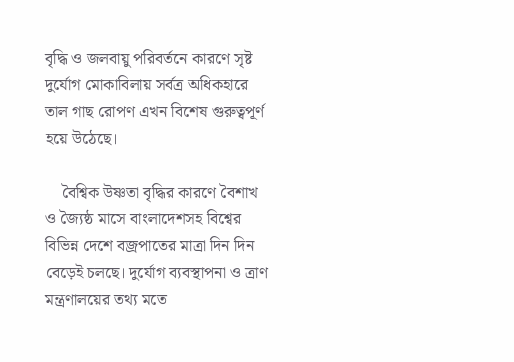বৃদ্ধি ও জলবায়ু পরিবর্তনে কারণে সৃষ্ট দুর্যোগ মোকাবিলায় সর্বত্র অধিকহারে তাল গাছ রোপণ এখন বিশেষ গুরুত্বপূর্ণ হয়ে উঠেছে।

    বৈশ্বিক উষ্ণতা বৃদ্ধির কারণে বৈশাখ ও জ্যৈষ্ঠ মাসে বাংলাদেশসহ বিশ্বের বিভিন্ন দেশে বজ্রপাতের মাত্রা দিন দিন বেড়েই চলছে। দুর্যোগ ব্যবস্থাপনা ও ত্রাণ মন্ত্রণালয়ের তথ্য মতে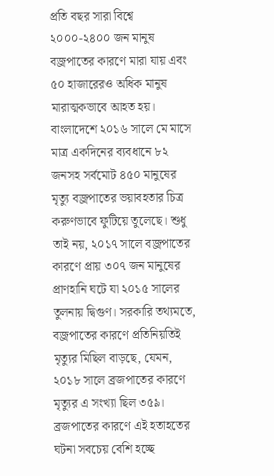প্রতি বছর সারা বিশ্বে ২০০০-২৪০০ জন মানুষ বজ্রপাতের কারণে মারা যায় এবং ৫০ হাজারেরও অধিক মানুষ মারাত্মকভাবে আহত হয়। বাংলাদেশে ২০১৬ সালে মে মাসে মাত্র একদিনের ব্যবধানে ৮২ জনসহ সর্বমোট ৪৫০ মানুষের মৃত্যু বজ্রপাতের ভয়াবহতার চিত্র করুণভাবে ফুটিয়ে তুলেছে। শুধু তাই নয়, ২০১৭ সালে বজ্রপাতের কারণে প্রায় ৩০৭ জন মানুষের প্রাণহানি ঘটে যা ২০১৫ সালের তুলনায় দ্বিগুণ। সরকারি তথ্যমতে, বজ্রপাতের কারণে প্রতিনিয়তিই মৃত্যুর মিছিল বাড়ছে, যেমন, ২০১৮ সালে ব্রজপাতের কারণে মৃত্যুর এ সংখ্যা ছিল ৩৫৯। ব্রজপাতের কারণে এই হতাহতের ঘটনা সবচেয় বেশি হচ্ছে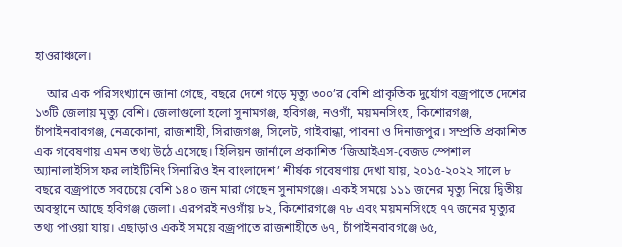হাওরাঞ্চলে।

    আর এক পরিসংখ্যানে জানা গেছে, বছরে দেশে গড়ে মৃত্যু ৩০০’র বেশি প্রাকৃতিক দুর্যোগ বজ্রপাতে দেশের ১৩টি জেলায় মৃত্যু বেশি। জেলাগুলো হলো সুনামগঞ্জ, হবিগঞ্জ, নওগাঁ, ময়মনসিংহ, কিশোরগঞ্জ, চাঁপাইনবাবগঞ্জ, নেত্রকোনা, রাজশাহী, সিরাজগঞ্জ, সিলেট, গাইবান্ধা, পাবনা ও দিনাজপুর। সম্প্রতি প্রকাশিত এক গবেষণায় এমন তথ্য উঠে এসেছে। হিলিয়ন জার্নালে প্রকাশিত ‘জিআইএস-বেজড স্পেশাল অ্যানালাইসিস ফর লাইটিনিং সিনারিও ইন বাংলাদেশ’ শীর্ষক গবেষণায় দেখা যায়, ২০১৫-২০২২ সালে ৮ বছরে বজ্রপাতে সবচেয়ে বেশি ১৪০ জন মারা গেছেন সুনামগঞ্জে। একই সময়ে ১১১ জনের মৃত্যু নিয়ে দ্বিতীয় অবস্থানে আছে হবিগঞ্জ জেলা। এরপরই নওগাঁয় ৮২, কিশোরগঞ্জে ৭৮ এবং ময়মনসিংহে ৭৭ জনের মৃত্যুর তথ্য পাওয়া যায়। এছাড়াও একই সময়ে বজ্রপাতে রাজশাহীতে ৬৭, চাঁপাইনবাবগঞ্জে ৬৫,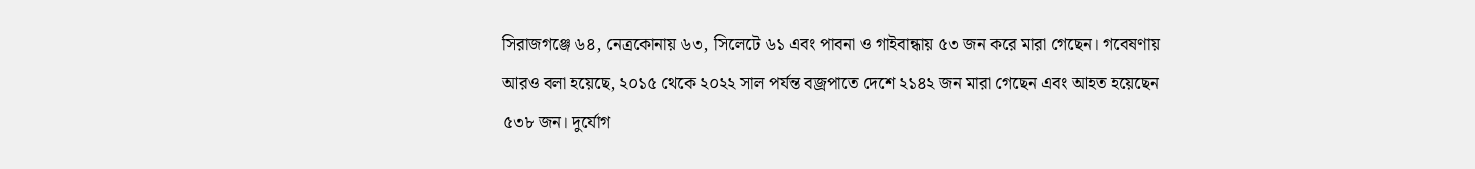সিরাজগঞ্জে ৬৪, নেত্রকোনায় ৬৩, সিলেটে ৬১ এবং পাবনা ও গাইবান্ধায় ৫৩ জন করে মারা গেছেন। গবেষণায় আরও বলা হয়েছে, ২০১৫ থেকে ২০২২ সাল পর্যন্ত বজ্রপাতে দেশে ২১৪২ জন মারা গেছেন এবং আহত হয়েছেন ৫৩৮ জন। দুর্যোগ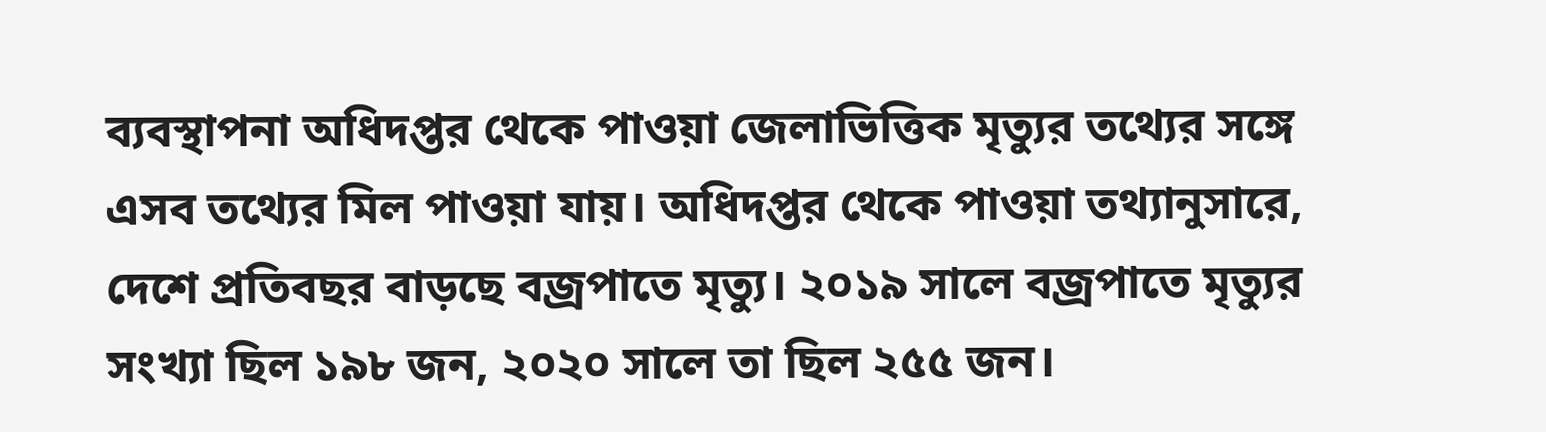ব্যবস্থাপনা অধিদপ্তর থেকে পাওয়া জেলাভিত্তিক মৃত্যুর তথ্যের সঙ্গে এসব তথ্যের মিল পাওয়া যায়। অধিদপ্তর থেকে পাওয়া তথ্যানুসারে, দেশে প্রতিবছর বাড়ছে বজ্রপাতে মৃত্যু। ২০১৯ সালে বজ্রপাতে মৃত্যুর সংখ্যা ছিল ১৯৮ জন, ২০২০ সালে তা ছিল ২৫৫ জন।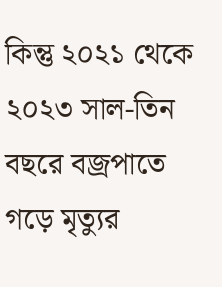কিন্তু ২০২১ থেকে ২০২৩ সাল-তিন বছরে বজ্রপাতে গড়ে মৃত্যুর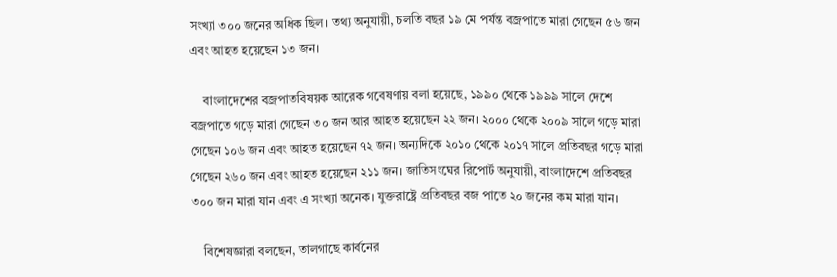সংখ্যা ৩০০ জনের অধিক ছিল। তথ্য অনুযায়ী, চলতি বছর ১৯ মে পর্যন্ত বজ্রপাতে মারা গেছেন ৫৬ জন এবং আহত হয়েছেন ১৩ জন।

    বাংলাদেশের বজ্রপাতবিষয়ক আরেক গবেষণায় বলা হয়েছে, ১৯৯০ থেকে ১৯৯৯ সালে দেশে বজ্রপাতে গড়ে মারা গেছেন ৩০ জন আর আহত হয়েছেন ২২ জন। ২০০০ থেকে ২০০৯ সালে গড়ে মারা গেছেন ১০৬ জন এবং আহত হয়েছেন ৭২ জন। অন্যদিকে ২০১০ থেকে ২০১৭ সালে প্রতিবছর গড়ে মারা গেছেন ২৬০ জন এবং আহত হয়েছেন ২১১ জন। জাতিসংঘের রিপোর্ট অনুযায়ী, বাংলাদেশে প্রতিবছর ৩০০ জন মারা যান এবং এ সংখ্যা অনেক। যুক্তরাষ্ট্রে প্রতিবছর বজ পাতে ২০ জনের কম মারা যান।

    বিশেষজ্ঞারা বলছেন, তালগাছে কার্বনের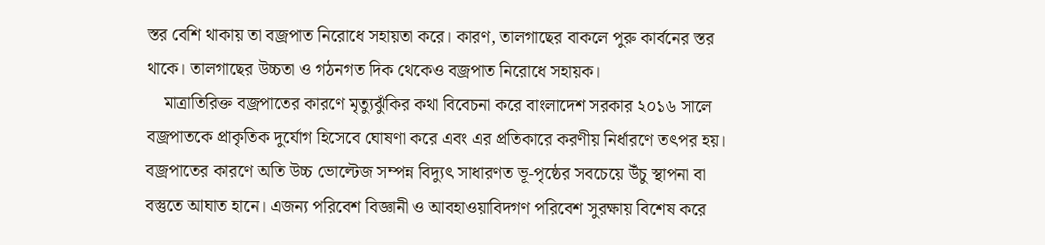স্তর বেশি থাকায় তা বজ্রপাত নিরোধে সহায়তা করে। কারণ, তালগাছের বাকলে পুরু কার্বনের স্তর থাকে। তালগাছের উচ্চতা ও গঠনগত দিক থেকেও বজ্রপাত নিরোধে সহায়ক।
    মাত্রাতিরিক্ত বজ্রপাতের কারণে মৃত্যুঝুঁকির কথা বিবেচনা করে বাংলাদেশ সরকার ২০১৬ সালে বজ্রপাতকে প্রাকৃতিক দুর্যোগ হিসেবে ঘোষণা করে এবং এর প্রতিকারে করণীয় নির্ধারণে তৎপর হয়। বজ্রপাতের কারণে অতি উচ্চ ভোল্টেজ সম্পন্ন বিদ্যুৎ সাধারণত ভূ-পৃষ্ঠের সবচেয়ে উঁচু স্থাপনা বা বস্তুতে আঘাত হানে। এজন্য পরিবেশ বিজ্ঞানী ও আবহাওয়াবিদগণ পরিবেশ সুরক্ষায় বিশেষ করে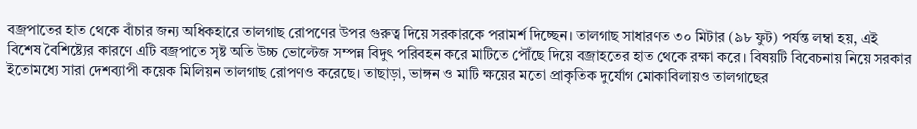বজ্রপাতের হাত থেকে বাঁচার জন্য অধিকহারে তালগাছ রোপণের উপর গুরুত্ব দিয়ে সরকারকে পরামর্শ দিচ্ছেন। তালগাছ সাধারণত ৩০ মিটার (৯৮ ফুট) পর্যন্ত লম্বা হয়, এই বিশেষ বৈশিষ্ট্যের কারণে এটি বজ্রপাতে সৃষ্ট অতি উচ্চ ভোল্টেজ সম্পন্ন বিদুৎ পরিবহন করে মাটিতে পৌঁছে দিয়ে বজ্রাহতের হাত থেকে রক্ষা করে। বিষয়টি বিবেচনায় নিয়ে সরকার ইতোমধ্যে সারা দেশব্যাপী কয়েক মিলিয়ন তালগাছ রোপণও করেছে। তাছাড়া, ভাঙ্গন ও মাটি ক্ষয়ের মতো প্রাকৃতিক দুর্যোগ মোকাবিলায়ও তালগাছের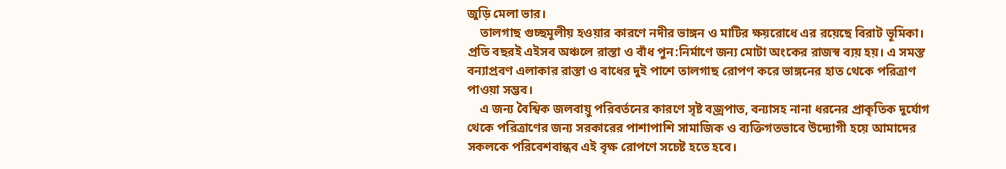জুড়ি মেলা ভার।
    তালগাছ গুচ্ছমূলীয় হওয়ার কারণে নদীর ভাঙ্গন ও মাটির ক্ষয়রোধে এর রয়েছে বিরাট ভূমিকা। প্রতি বছরই এইসব অঞ্চলে রাস্তা ও বাঁধ পুন:নির্মাণে জন্য মোটা অংকের রাজস্ব ব্যয় হয়। এ সমস্ত বন্যাপ্রবণ এলাকার রাস্তা ও বাধের দুই পাশে তালগাছ রোপণ করে ভাঙ্গনের হাত থেকে পরিত্রাণ পাওয়া সম্ভব।
    এ জন্য বৈশ্বিক জলবায়ু পরিবর্তনের কারণে সৃষ্ট বজ্রপাত, বন্যাসহ নানা ধরনের প্রাকৃতিক দুর্যোগ থেকে পরিত্রাণের জন্য সরকারের পাশাপাশি সামাজিক ও ব্যক্তিগতভাবে উদ্যোগী হয়ে আমাদের সকলকে পরিবেশবান্ধব এই বৃক্ষ রোপণে সচেষ্ট হতে হবে।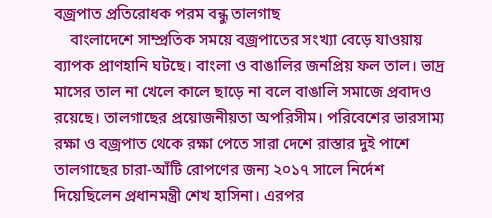বজ্রপাত প্রতিরোধক পরম বন্ধু তালগাছ
    বাংলাদেশে সাম্প্রতিক সময়ে বজ্রপাতের সংখ্যা বেড়ে যাওয়ায় ব্যাপক প্রাণহানি ঘটছে। বাংলা ও বাঙালির জনপ্রিয় ফল তাল। ভাদ্র মাসের তাল না খেলে কালে ছাড়ে না বলে বাঙালি সমাজে প্রবাদও রয়েছে। তালগাছের প্রয়োজনীয়তা অপরিসীম। পরিবেশের ভারসাম্য রক্ষা ও বজ্রপাত থেকে রক্ষা পেতে সারা দেশে রাস্তার দুই পাশে তালগাছের চারা-আঁটি রোপণের জন্য ২০১৭ সালে নির্দেশ দিয়েছিলেন প্রধানমন্ত্রী শেখ হাসিনা। এরপর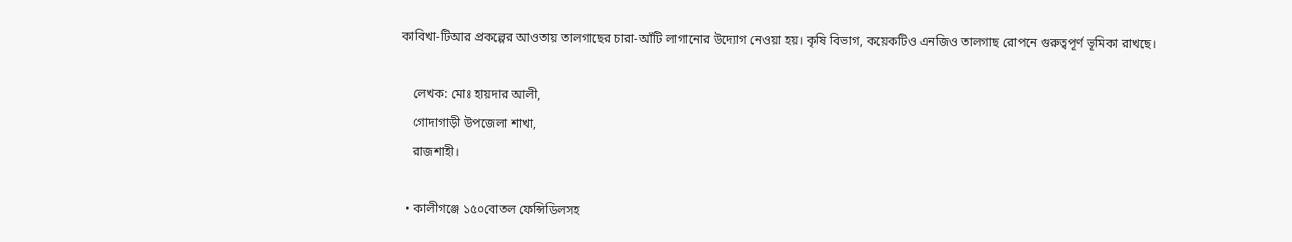কাবিখা-টিআর প্রকল্পের আওতায় তালগাছের চারা-আঁটি লাগানোর উদ্যোগ নেওয়া হয়। কৃষি বিভাগ, কয়েকটিও এনজিও তালগাছ রোপনে গুরুত্বপূর্ণ ভূমিকা রাখছে।

    লেখক: মোঃ হায়দার আলী,
    গোদাগাড়ী উপজেলা শাখা,
    রাজশাহী।

  • কালীগঞ্জে ১৫০বোতল ফেন্সিডিলসহ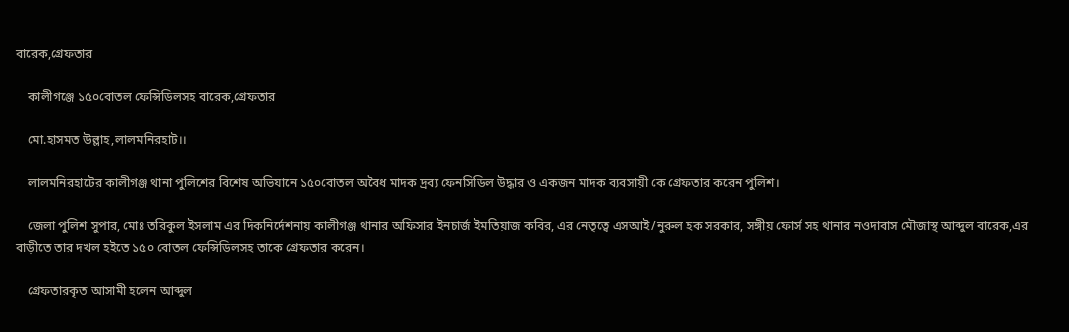বারেক,গ্রেফতার

    কালীগঞ্জে ১৫০বোতল ফেন্সিডিলসহ বারেক,গ্রেফতার

    মো.হাসমত উল্লাহ,লালমনিরহাট।।

    লালমনিরহাটের কালীগঞ্জ থানা পুলিশের বিশেষ অভিযানে ১৫০বোতল অবৈধ মাদক দ্রব্য ফেনসিডিল উদ্ধার ও একজন মাদক ব্যবসায়ী কে গ্রেফতার করেন পুলিশ।

    জেলা পুলিশ সুপার, মোঃ তরিকুল ইসলাম এর দিকনির্দেশনায় কালীগঞ্জ থানার অফিসার ইনচার্জ ইমতিয়াজ কবির, এর নেতৃত্বে এসআই/নুরুল হক সরকার, সঙ্গীয় ফোর্স সহ থানার নওদাবাস মৌজাস্থ আব্দুল বারেক,এর বাড়ীতে তার দখল হইতে ১৫০ বোতল ফেন্সিডিলসহ তাকে গ্রেফতার করেন।

    গ্রেফতারকৃত আসামী হলেন আব্দুল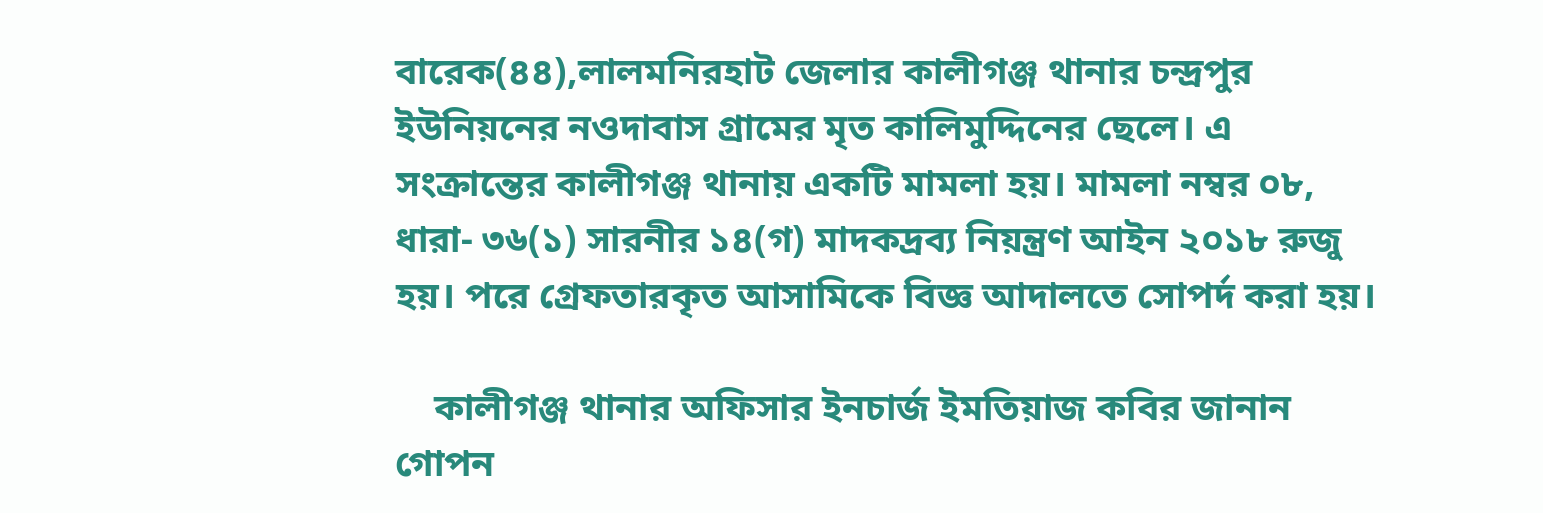বারেক(৪৪),লালমনিরহাট জেলার কালীগঞ্জ থানার চন্দ্রপুর ইউনিয়নের নওদাবাস গ্রামের মৃত কালিমুদ্দিনের ছেলে। এ সংক্রান্তের কালীগঞ্জ থানায় একটি মামলা হয়। মামলা নম্বর ০৮, ধারা- ৩৬(১) সারনীর ১৪(গ) মাদকদ্রব্য নিয়ন্ত্রণ আইন ২০১৮ রুজু হয়। পরে গ্রেফতারকৃত আসামিকে বিজ্ঞ আদালতে সোপর্দ করা হয়।

    কালীগঞ্জ থানার অফিসার ইনচার্জ ইমতিয়াজ কবির জানান গোপন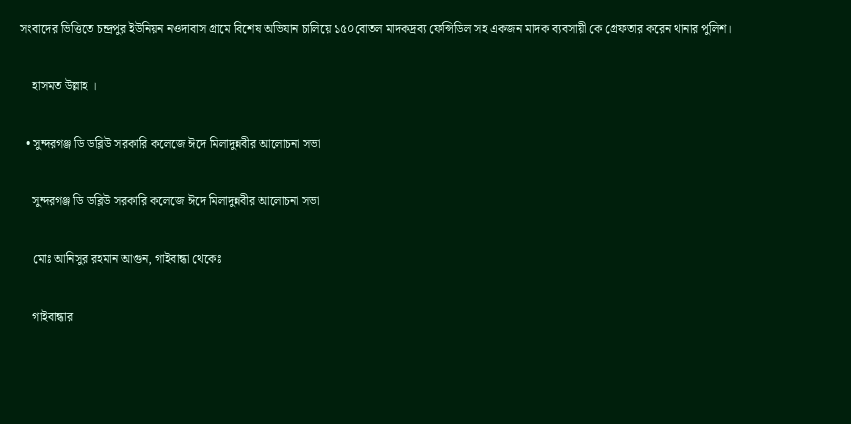সংবাদের ভিত্তিতে চন্দ্রপুর ইউনিয়ন নওদাবাস গ্রামে বিশেষ অভিযান চালিয়ে ১৫০বোতল মাদকদ্রব্য ফেন্সিডিল সহ একজন মাদক ব্যবসায়ী কে গ্রেফতার করেন থানার পুলিশ।

    হাসমত উল্লাহ ।

  • সুন্দরগঞ্জ ডি ডব্লিউ সরকারি কলেজে ঈদে মিলাদুন্নবীর আলোচনা সভা

    সুন্দরগঞ্জ ডি ডব্লিউ সরকারি কলেজে ঈদে মিলাদুন্নবীর আলোচনা সভা

    মোঃ আনিসুর রহমান আগুন, গাইবান্ধা থেকেঃ

    গাইবান্ধার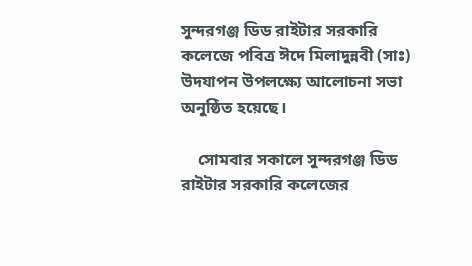সুন্দরগঞ্জ ডিড রাইটার সরকারি কলেজে পবিত্র ঈদে মিলাদুন্নবী (সাঃ) উদযাপন উপলক্ষ্যে আলোচনা সভা অনুষ্ঠিত হয়েছে।

    সোমবার সকালে সুন্দরগঞ্জ ডিড রাইটার সরকারি কলেজের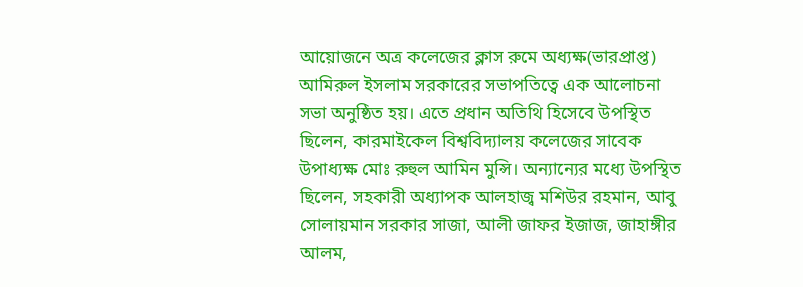আয়োজনে অত্র কলেজের ক্লাস রুমে অধ্যক্ষ(ভারপ্রাপ্ত) আমিরুল ইসলাম সরকারের সভাপতিত্বে এক আলোচনা সভা অনুষ্ঠিত হয়। এতে প্রধান অতিথি হিসেবে উপস্থিত ছিলেন, কারমাইকেল বিশ্ববিদ্যালয় কলেজের সাবেক উপাধ্যক্ষ মোঃ রুহুল আমিন মুন্সি। অন্যান্যের মধ্যে উপস্থিত ছিলেন, সহকারী অধ্যাপক আলহাজ্ব মশিউর রহমান, আবু সোলায়মান সরকার সাজা, আলী জাফর ইজাজ, জাহাঙ্গীর আলম,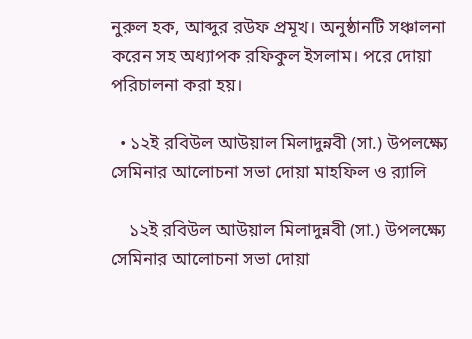নুরুল হক, আব্দুর রউফ প্রমূখ। অনুষ্ঠানটি সঞ্চালনা করেন সহ অধ্যাপক রফিকুল ইসলাম। পরে দোয়া পরিচালনা করা হয়।

  • ১২ই রবিউল আউয়াল মিলাদুন্নবী (সা.) উপলক্ষ্যে সেমিনার আলোচনা সভা দোয়া মাহফিল ও র‍্যালি

    ১২ই রবিউল আউয়াল মিলাদুন্নবী (সা.) উপলক্ষ্যে সেমিনার আলোচনা সভা দোয়া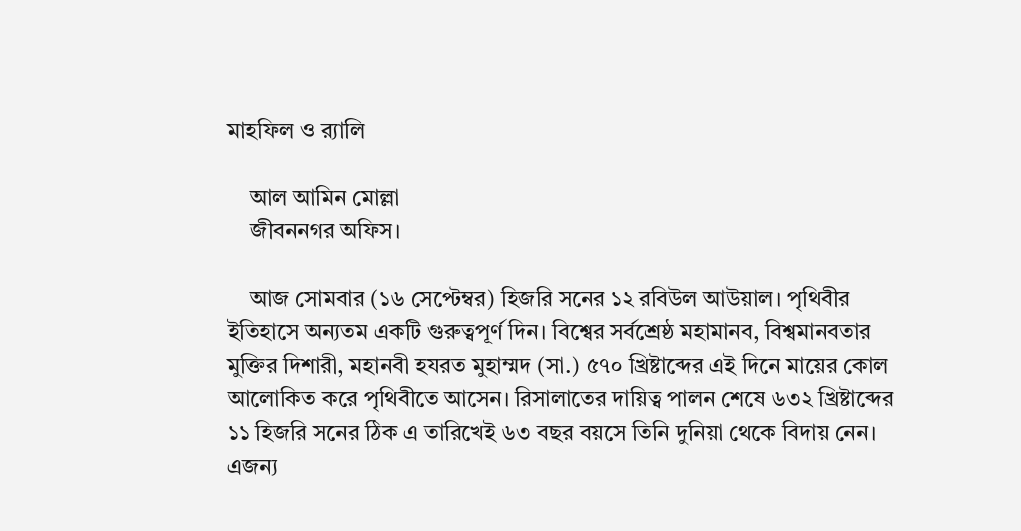মাহফিল ও র‍্যালি

    আল আমিন মোল্লা
    জীবননগর অফিস।

    আজ সোমবার (১৬ সেপ্টেম্বর) হিজরি সনের ১২ রবিউল আউয়াল। পৃথিবীর ইতিহাসে অন্যতম একটি গুরুত্বপূর্ণ দিন। বিশ্বের সর্বশ্রেষ্ঠ মহামানব, বিশ্বমানবতার মুক্তির দিশারী, মহানবী হযরত মুহাম্মদ (সা.) ৫৭০ খ্রিষ্টাব্দের এই দিনে মায়ের কোল আলোকিত করে পৃথিবীতে আসেন। রিসালাতের দায়িত্ব পালন শেষে ৬৩২ খ্রিষ্টাব্দের ১১ হিজরি সনের ঠিক এ তারিখেই ৬৩ বছর বয়সে তিনি দুনিয়া থেকে বিদায় নেন। এজন্য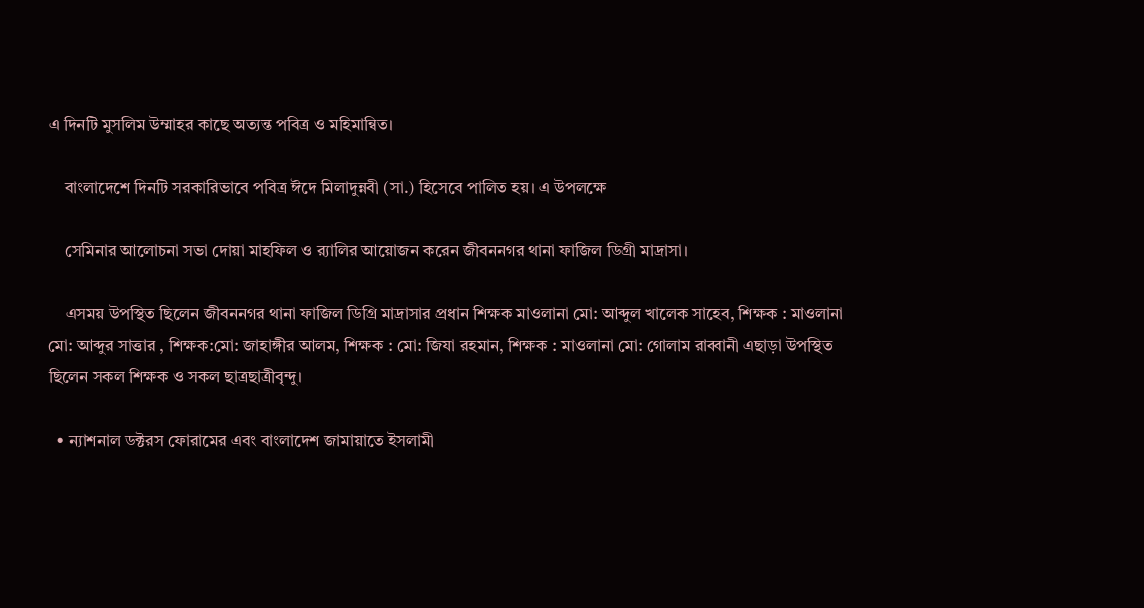এ দিনটি মুসলিম উম্মাহর কাছে অত্যন্ত পবিত্র ও মহিমান্বিত।

    বাংলাদেশে দিনটি সরকারিভাবে পবিত্র ঈদে মিলাদুন্নবী (সা.) হিসেবে পালিত হয়। এ উপলক্ষে

    সেমিনার আলোচনা সভা দোয়া মাহফিল ও র‍্যালির আয়োজন করেন জীবননগর থানা ফাজিল ডিগ্রী মাদ্রাসা।

    এসময় উপস্থিত ছিলেন জীবননগর থানা ফাজিল ডিগ্রি মাদ্রাসার প্রধান শিক্ষক মাওলানা মো: আব্দুল খালেক সাহেব, শিক্ষক : মাওলানা মো: আব্দুর সাত্তার , শিক্ষক:মো: জাহাঙ্গীর আলম, শিক্ষক : মো: জিযা রহমান, শিক্ষক : মাওলানা মো: গোলাম রাব্বানী এছাড়া উপস্থিত ছিলেন সকল শিক্ষক ও সকল ছাত্রছাত্রীবৃন্দু।

  • ন্যাশনাল ডক্টরস ফোরামের এবং বাংলাদেশ জামায়াতে ইসলামী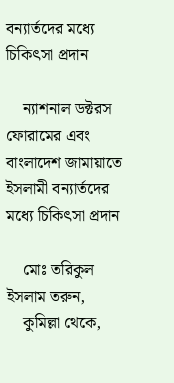বন্যার্তদের মধ্যে চিকিৎসা প্রদান

    ন্যাশনাল ডক্টরস ফোরামের এবং বাংলাদেশ জামায়াতে ইসলামী বন্যার্তদের মধ্যে চিকিৎসা প্রদান

    মোঃ তরিকুল ইসলাম তরুন,
    কুমিল্লা থেকে,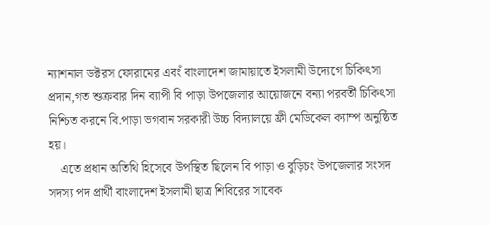ন্যাশনাল ডক্টরস ফোরামের এবংঁ বাংলাদেশ জামায়াতে ইসলামী উদ্যেগে চিকিৎসা প্রদান,গত শুক্রবার দিন ব্যাপী বি পাড়া উপজেলার আয়োজনে বন্যা পরবর্তী চিকিৎসা নিশ্চিত করনে বি.পাড়া ভগবান সরকারী উচ্চ বিদ্যালয়ে ফ্রী মেডিকেল ক্যাম্প অনুষ্ঠিত হয়।
    এতে প্রধান অতিথি হিসেবে উপস্থিত ছিলেন বি পাড়া ও বুড়িচং উপজেলার সংসদ সদস্য পদ প্রার্থী বাংলাদেশ ইসলামী ছাত্র শিবিরের সাবেক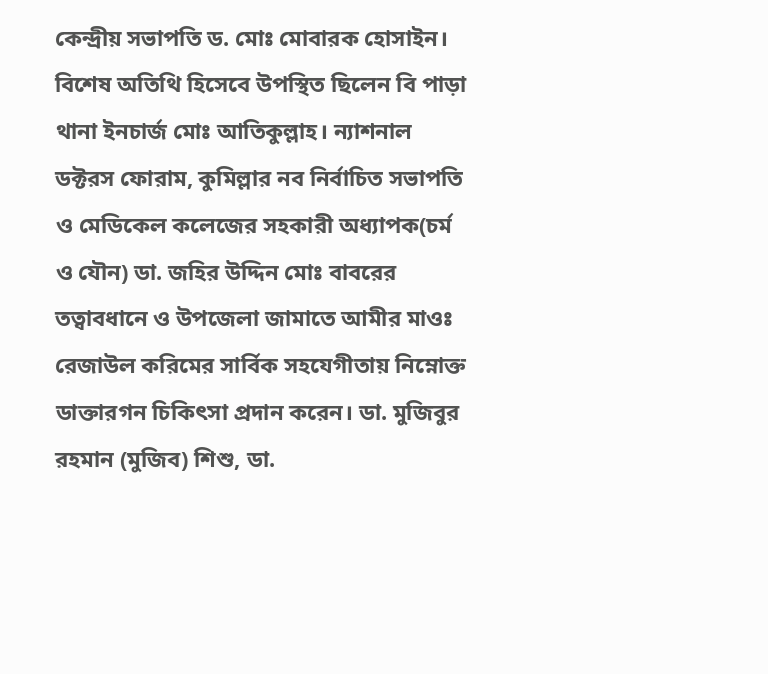কেন্দ্রীয় সভাপতি ড. মোঃ মোবারক হোসাইন। বিশেষ অতিথি হিসেবে উপস্থিত ছিলেন বি পাড়া থানা ইনচার্জ মোঃ আতিকুল্লাহ। ন্যাশনাল ডক্টরস ফোরাম, কুমিল্লার নব নির্বাচিত সভাপতি ও মেডিকেল কলেজের সহকারী অধ্যাপক(চর্ম ও যৌন) ডা. জহির উদ্দিন মোঃ বাবরের তত্বাবধানে ও উপজেলা জামাতে আমীর মাওঃ রেজাউল করিমের সার্বিক সহযেগীতায় নিম্নোক্ত ডাক্তারগন চিকিৎসা প্রদান করেন। ডা. মুজিবুর রহমান (মুজিব) শিশু, ডা.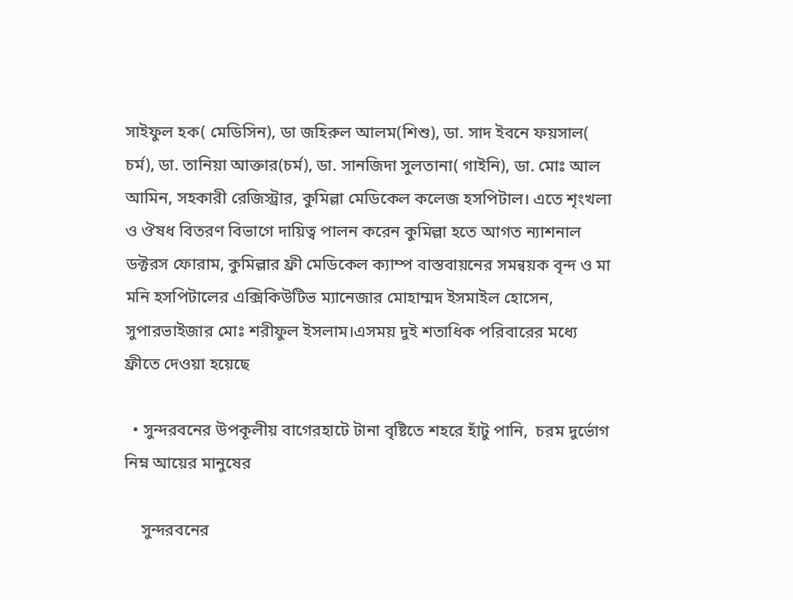সাইফুল হক( মেডিসিন), ডা জহিরুল আলম(শিশু), ডা. সাদ ইবনে ফয়সাল( চর্ম), ডা. তানিয়া আক্তার(চর্ম), ডা. সানজিদা সুলতানা( গাইনি), ডা. মোঃ আল আমিন, সহকারী রেজিস্ট্রার, কুমিল্লা মেডিকেল কলেজ হসপিটাল। এতে শৃংখলা ও ঔষধ বিতরণ বিভাগে দায়িত্ব পালন করেন কুমিল্লা হতে আগত ন্যাশনাল ডক্টরস ফোরাম, কুমিল্লার ফ্রী মেডিকেল ক্যাম্প বাস্তবায়নের সমন্বয়ক বৃন্দ ও মা মনি হসপিটালের এক্সিকিউটিভ ম্যানেজার মোহাম্মদ ইসমাইল হোসেন, সুপারভাইজার মোঃ শরীফুল ইসলাম।এসময় দুই শতাধিক পরিবারের মধ্যে ফ্রীতে দেওয়া হয়েছে

  • সুন্দরবনের উপকূলীয় বাগেরহাটে টানা বৃষ্টিতে শহরে হাঁটু পানি,  চরম দুর্ভোগ  নিম্ন আয়ের মানুষের

    সুন্দরবনের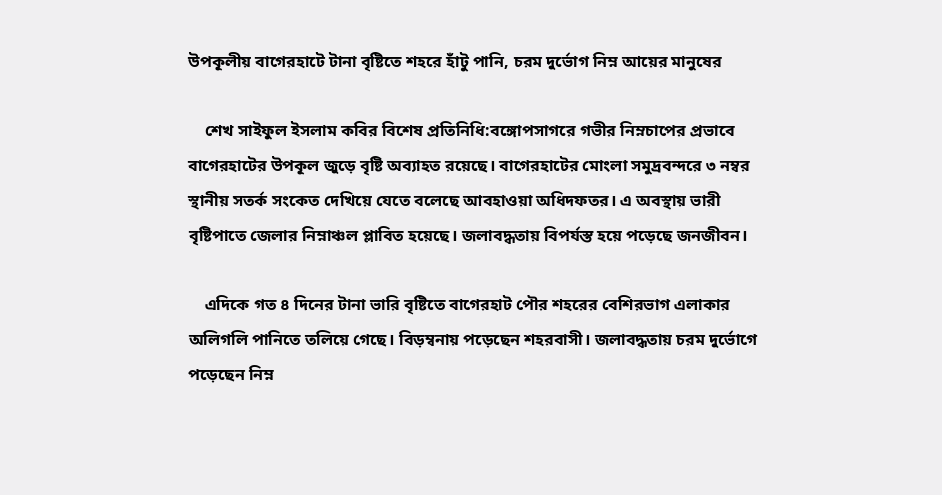উপকূলীয় বাগেরহাটে টানা বৃষ্টিতে শহরে হাঁটু পানি, চরম দুর্ভোগ নিম্ন আয়ের মানুষের

    শেখ সাইফুল ইসলাম কবির বিশেষ প্রতিনিধি:বঙ্গোপসাগরে গভীর নিম্নচাপের প্রভাবে বাগেরহাটের উপকূল জুড়ে বৃষ্টি অব্যাহত রয়েছে। বাগেরহাটের মোংলা সমুদ্রবন্দরে ৩ নম্বর স্থানীয় সতর্ক সংকেত দেখিয়ে যেতে বলেছে আবহাওয়া অধিদফতর। এ অবস্থায় ভারী বৃষ্টিপাতে জেলার নিম্নাঞ্চল প্লাবিত হয়েছে। জলাবদ্ধতায় বিপর্যস্ত হয়ে পড়েছে জনজীবন।

    এদিকে গত ৪ দিনের টানা ভারি বৃষ্টিতে বাগেরহাট পৌর শহরের বেশিরভাগ এলাকার অলিগলি পানিতে তলিয়ে গেছে। বিড়ম্বনায় পড়েছেন শহরবাসী। জলাবদ্ধতায় চরম দুর্ভোগে পড়েছেন নিম্ন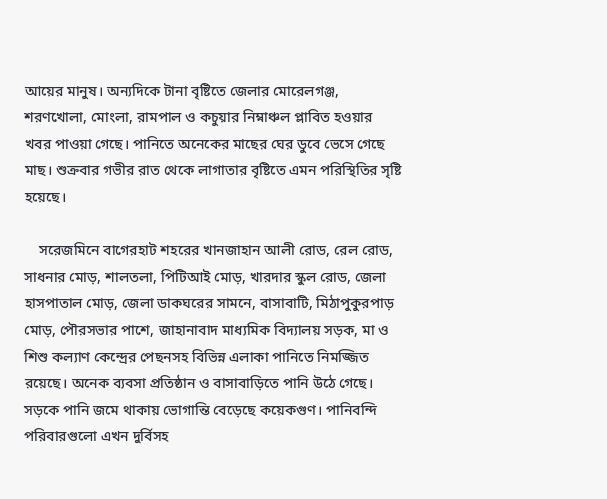আয়ের মানুষ। অন্যদিকে টানা বৃষ্টিতে জেলার মোরেলগঞ্জ, শরণখোলা, মোংলা, রামপাল ও কচুয়ার নিম্নাঞ্চল প্লাবিত হওয়ার খবর পাওয়া গেছে। পানিতে অনেকের মাছের ঘের ডুবে ভেসে গেছে মাছ। শুক্রবার গভীর রাত থেকে লাগাতার বৃষ্টিতে এমন পরিস্থিতির সৃষ্টি হয়েছে।

    সরেজমিনে বাগেরহাট শহরের খানজাহান আলী রোড, রেল রোড, সাধনার মোড়, শালতলা, পিটিআই মোড়, খারদার স্কুল রোড, জেলা হাসপাতাল মোড়, জেলা ডাকঘরের সামনে, বাসাবাটি, মিঠাপুকুরপাড় মোড়, পৌরসভার পাশে, জাহানাবাদ মাধ্যমিক বিদ্যালয় সড়ক, মা ও শিশু কল্যাণ কেন্দ্রের পেছনসহ বিভিন্ন এলাকা পানিতে নিমজ্জিত রয়েছে। অনেক ব্যবসা প্রতিষ্ঠান ও বাসাবাড়িতে পানি উঠে গেছে। সড়কে পানি জমে থাকায় ভোগান্তি বেড়েছে কয়েকগুণ। পানিবন্দি পরিবারগুলো এখন দুর্বিসহ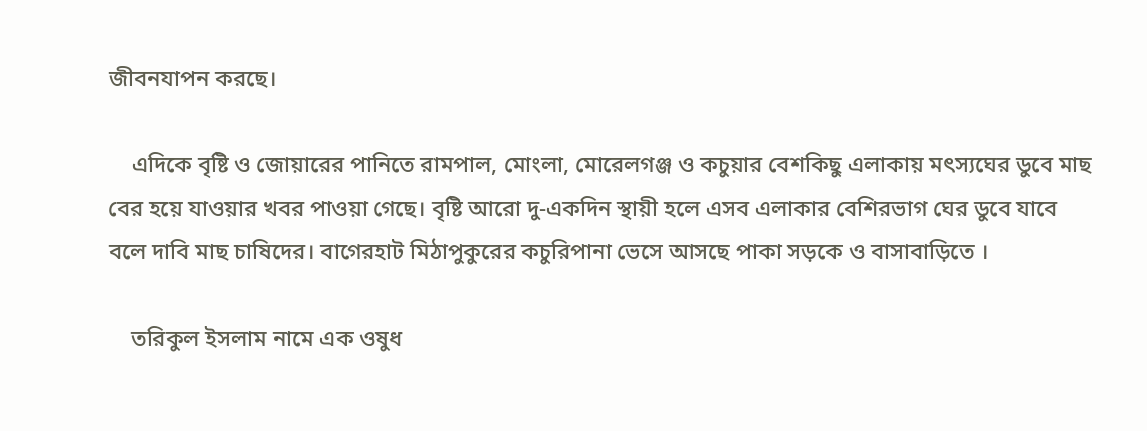জীবনযাপন করছে।

    এদিকে বৃষ্টি ও জোয়ারের পানিতে রামপাল, মোংলা, মোরেলগঞ্জ ও কচুয়ার বেশকিছু এলাকায় মৎস্যঘের ডুবে মাছ বের হয়ে যাওয়ার খবর পাওয়া গেছে। বৃষ্টি আরো দু-একদিন স্থায়ী হলে এসব এলাকার বেশিরভাগ ঘের ডুবে যাবে বলে দাবি মাছ চাষিদের। বাগেরহাট মিঠাপুকুরের কচুরিপানা ভেসে আসছে পাকা সড়কে ও বাসাবাড়িতে ।

    তরিকুল ইসলাম নামে এক ওষুধ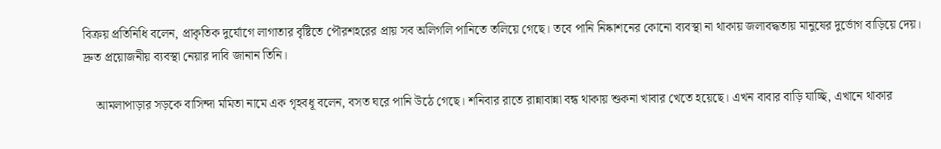বিক্রয় প্রতিনিধি বলেন, প্রাকৃতিক দুর্যোগে লাগাতার বৃষ্টিতে পৌরশহরের প্রায় সব অলিগলি পানিতে তলিয়ে গেছে। তবে পানি নিষ্কাশনের কোনো ব্যবস্থা না থাকায় জলাবদ্ধতায় মানুষের দুর্ভোগ বাড়িয়ে দেয়। দ্রুত প্রয়োজনীয় ব্যবস্থা নেয়ার দাবি জানান তিনি।

    আমলাপাড়ার সড়কে বাসিন্দা মমিতা নামে এক গৃহবধূ বলেন, বসত ঘরে পানি উঠে গেছে। শনিবার রাতে রান্নাবান্না বন্ধ থাকায় শুকনা খাবার খেতে হয়েছে। এখন বাবার বাড়ি যাচ্ছি, এখানে থাকার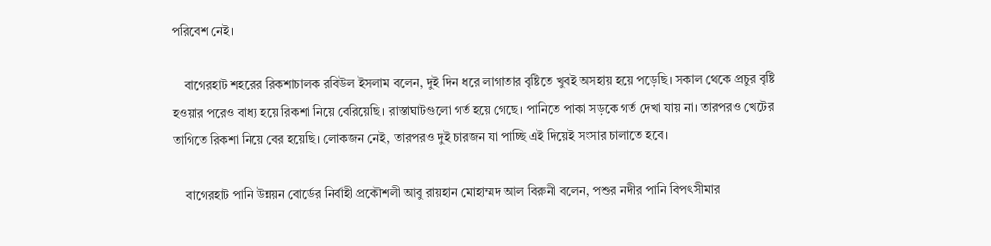পরিবেশ নেই।

    বাগেরহাট শহরের রিকশাচালক রবিউল ইসলাম বলেন, দুই দিন ধরে লাগাতার বৃষ্টিতে খুবই অসহায় হয়ে পড়েছি। সকাল থেকে প্রচুর বৃষ্টি হওয়ার পরেও বাধ্য হয়ে রিকশা নিয়ে বেরিয়েছি। রাস্তাঘাটগুলো গর্ত হয়ে গেছে। পানিতে পাকা সড়কে গর্ত দেখা যায় না। তারপরও খেটের তাগিতে রিকশা নিয়ে বের হয়েছি। লোকজন নেই, তারপরও দুই চারজন যা পাচ্ছি এই দিয়েই সংসার চালাতে হবে।

    বাগেরহাট পানি উন্নয়ন বোর্ডের নির্বাহী প্রকৌশলী আবু রায়হান মোহাম্মদ আল বিরুনী বলেন, পশুর নদীর পানি বিপৎসীমার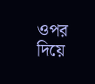ওপর দিয়ে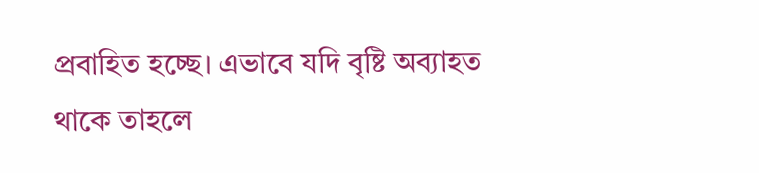প্রবাহিত হচ্ছে। এভাবে যদি বৃষ্টি অব্যাহত থাকে তাহলে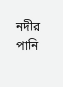নদীর পানি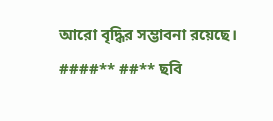আরো বৃদ্ধির সম্ভাবনা রয়েছে। ####** ##** ছবি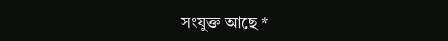সংযুক্ত আছে *